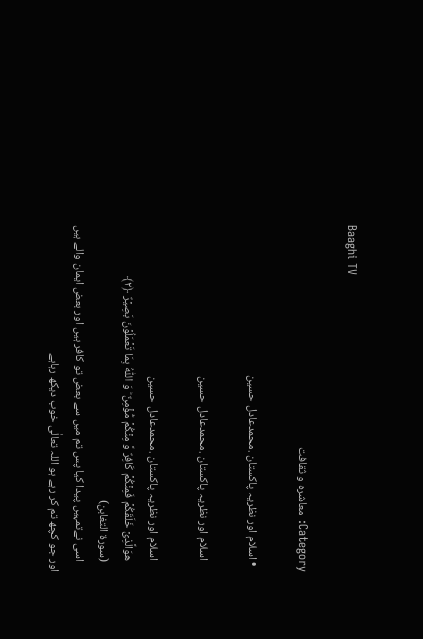Baaghi TV

Category: معاشرہ و ثقافت

  • اسلام اور نظریہ پاکستان .محمدعادل حسین

    اسلام اور نظریہ پاکستان .محمدعادل حسین

    اسلام اور نظریہ پاکستان .محمدعادل حسین
    ھوَالَّذِیۡ خَلَقَکُمۡ فَمِنۡکُمۡ کَافِرٌ وَّ مِنۡکُمۡ مُّؤۡمِنٌ ؕ وَ اللّٰہُ بِمَا تَعۡمَلُوۡنَ بَصِیۡرٌ ﴿۲﴾
    (سورة التغابن)
    اسی نےتمہیں پیدا کیا پس تم میں سے بعض تو کافر ہیں اور بعض ایمان والے ہیں اور جو کچھ تم کر رہے ہو اللہ تعالٰی خوب دیکھ رہاہے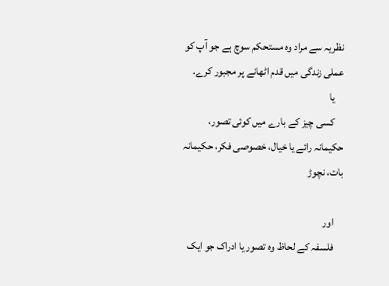نظریہ سے مراد وہ مستحکم سوچ ہے جو آپ کو عملی زندگی میں قدم اٹھانے پر مجبور کرے.
    یا
    کسی چیز کے بارے میں کوئی تصور، حکیمانہ رائے یا خیال، خصوصی فکر، حکیمانہ بات، نچوڑ

    اور
    فلسفہ کے لحاظ وہ تصور یا ادراک جو ایک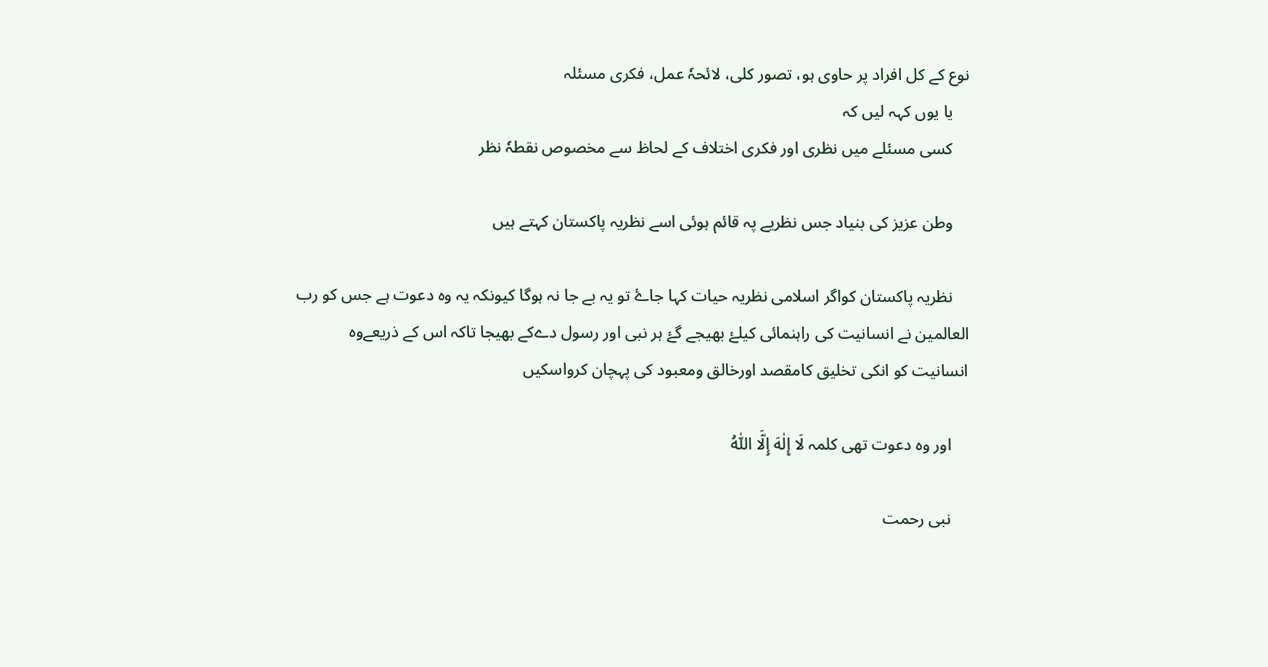نوع کے کل افراد پر حاوی ہو، تصور کلی، لائحہٗ عمل، فکری مسئلہ
    یا یوں کہہ لیں کہ
    کسی مسئلے میں نظری اور فکری اختلاف کے لحاظ سے مخصوص نقطہٗ نظر

    وطن عزیز کی بنیاد جس نظریے پہ قائم ہوئی اسے نظریہ پاکستان کہتے ہیں

    نظریہ پاکستان کواگر اسلامی نظریہ حیات کہا جاۓ تو یہ بے جا نہ ہوگا کیونکہ یہ وہ دعوت ہے جس کو رب العالمین نے انسانیت کی راہنمائی کیلۓ بھیجے گۓ ہر نبی اور رسول دےکے بھیجا تاکہ اس کے ذریعےوہ انسانیت کو انکی تخلیق کامقصد اورخالق ومعبود کی پہچان کرواسکیں

    اور وہ دعوت تھی کلمہ لَا إِلٰهَ إِلَّا اللّٰهُ

    نبی رحمت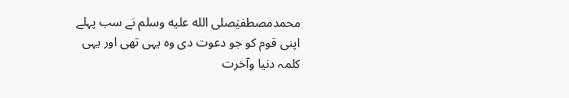محمدمصطفیٰصلى الله عليه وسلم نے سب پہلے اپنی قوم کو جو دعوت دی وہ یہی تھی اور یہی کلمہ دنیا وآخرت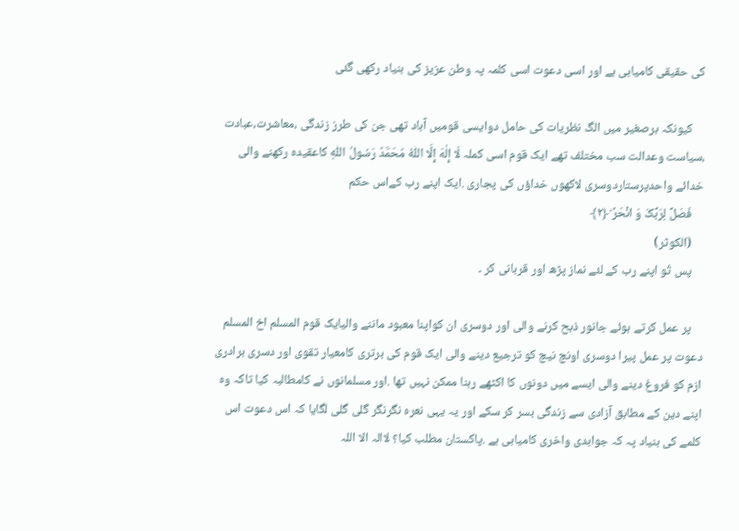کی حقیقی کامیابی ہے اور اسی دعوت اسی کلمہ پہ وطن عزیز کی بنیاد رکھی گئی

    کیونکہ برصغیر میں الگ نظریات کی حامل دوایسی قومیں آباد تھی جن کی طرز زندگی ،معاشرت،عبادت ،سیاست وعدالت سب مختلف تھے ایک قوم اسی کملہ لَا إِلٰهَ إِلَّا اللّٰهُ مُحَمَّدٌ رَسُولُ اللّٰهِ کاعقیدہ رکھنے والی خدائے واحدپرستاردوسری لاکھوں خداؤں کی پجاری .ایک اپنے رب کےاس حکم
    فَصَلِّ لِرَبِّکَ وَ انۡحَرۡ ؕ﴿۲﴾
    (الکوثر)
    پس تُو اپنے رب کے لئے نماز پڑھ اور قربانی کر ۔

    پر عمل کرتے ہوئے جانور ذبح کرنے والی اور دوسری ان کواپنا معبود ماننے والیایک قوم المسلم اخ المسلم دعوت پر عمل پیرا دوسری اونچ نیچ کو ترجیع دینے والی ایک قوم کی برتری کامعیار تقوی اور دسری برادری ازم کو فروغ دینے والی ایسے میں دونوں کا اکٹھے رہنا ممکن نہیں تھا .اور مسلمانوں نے کامطالبہ کیا تاکہ وہ اپنے دین کے مطابق آزادی سے زندگی بسر کر سکے اور یہ یہی نعرہ نگرنگر گلی گلی لگایا کہ اس دعوت اس کلمے کی بنیاد پہ کہ جوابدی واخری کامیابی ہے .پاکستان مطلب کیا؟ لاالہ الا اللہ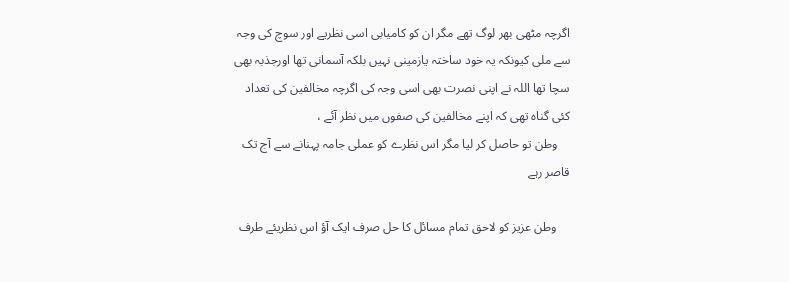اگرچہ مٹھی بھر لوگ تھے مگر ان کو کامیابی اسی نظریے اور سوچ کی وجہ سے ملی کیونکہ یہ خود ساختہ یازمینی نہیں بلکہ آسمانی تھا اورجذبہ بھی سچا تھا اللہ نے اپنی نصرت بھی اسی وجہ کی اگرچہ مخالفین کی تعداد کئی گناہ تھی کہ اپنے مخالفین کی صفوں میں نظر آئے ،
    وطن تو حاصل کر لیا مگر اس نظرے کو عملی جامہ پہنانے سے آج تک قاصر رہے

    وطن عزیز کو لاحق تمام مسائل کا حل صرف ایک آؤ اس نظریئے طرف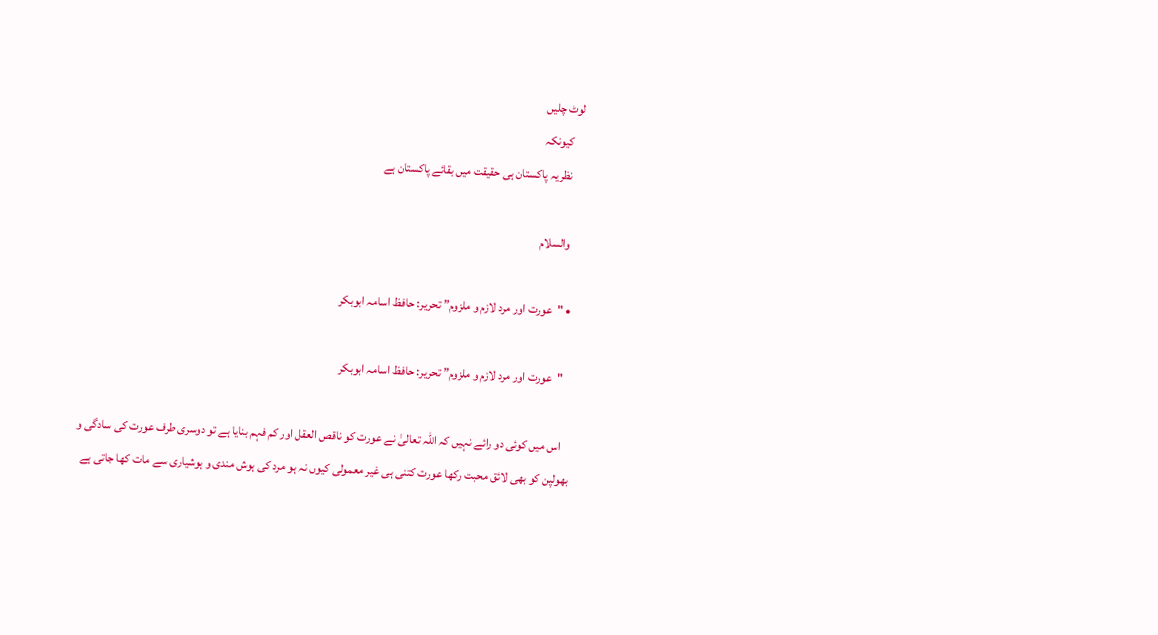لوٹ چلیں
    کیونکہ
    نظریہ پاکستان ہی حقیقت میں بقائے پاکستان ہے

    والسلام

  • "عورت اور مرد لازم و ملزوم” تحریر: حافظ اسامہ ابوبکر

    "عورت اور مرد لازم و ملزوم” تحریر: حافظ اسامہ ابوبکر

    اس میں کوئی دو رائے نہیں کہ اللہ تعالیٰ نے عورت کو ناقص العقل اور کم فہم بنایا ہے تو دوسری طرف عورت کی سادگی و بھولپن کو بھی لائق محبت رکھا عورت کتنی ہی غیر معمولی کیوں نہ ہو مرد کی ہوش مندی و ہوشیاری سے مات کھا جاتی ہے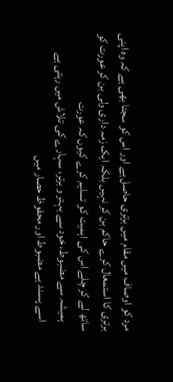مرد کو اوصاف میں مقام میں برتری حاصل ہے اور اس کو سجتا بھی ہے کہ وہ اپنی برتری کا استمعال کرے حاکم بن کر نہیں بلکہ ایک زمہ داری ولی بن کر عورت کو ساتھ لے کر چلے اس کی اہمیت کو تسلیم کرے کیوں کہ عورت
    ہمیشہ سے مضبوط، خود سے بہتر و برتر، سہارے کی تلاش میں رہتی ہے
    اسے پسند ہے مضبوط اور محفوظ حصار میں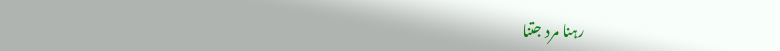رہنا مرد جتنا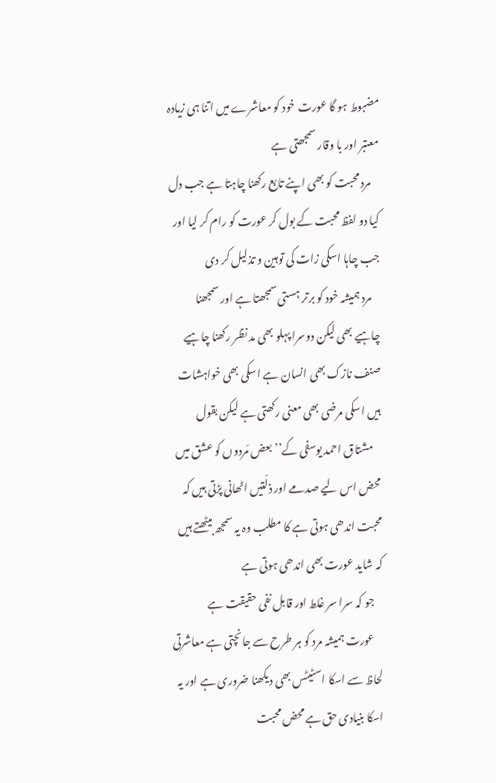مضبوط ہو گا عورت خود کو معاشرے میں اتنا ہی زیادہ معتبر اور با وقار سمجھتی ہے
    مرد محبت کو بھی اپنے تابع رکھنا چاہتا ہے جب دل کیا دو لفظ محبت کے بول کر عورت کو رام کر لیا اور جب چاہا اسکی زات کی توہین و تذلیل کر دی
    مرد ہمیشہ خود کو برتر ہستی سمجھتا ہے اور سمجھنا چاہیے بھی لیکن دوسرا پہلو بھی مد نظر رکھنا چاہیے صنف نازک بھی انسان ہے اسکی بھی خواہشات ہیں اسکی مرضی بھی معنی رکھتی ہے لیکن بقول
    مشتاق احمد یوسفی کے’’بعض مَردوں کو عشق میں محض اس لیے صدمے اور ذلّتیں اٹھانی پڑتی ہیں کہ محبت اندھی ہوتی ہے کا مطلب وہ یہ سمجھ بیٹھتے ہیں کہ شاید عورت بھی اندھی ہوتی ہے
    جو کہ سرا سر غلط اور قابل نفی حقیقت ہے
    عورت ہمیشہ مرد کو ہر طرح سے جانچتی ہے معاشرتی لحاظ سے اسکا اسٹیٹس بھی دیکھنا ضروری ہے اور یہ اسکا بنیادی حق ہے محض محبت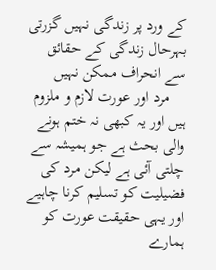کے ورد پر زندگی نہیں گزرتی بہرحال زندگی کے حقائق سے انحراف ممکن نہیں
    مرد اور عورت لازم و ملزوم ہیں اور یہ کبھی نہ ختم ہونے والی بحث ہے جو ہمیشہ سے چلتی آئی ہے لیکن مرد کی فضیلیت کو تسلیم کرنا چاہیے اور یہی حقیقت عورت کو ہمارے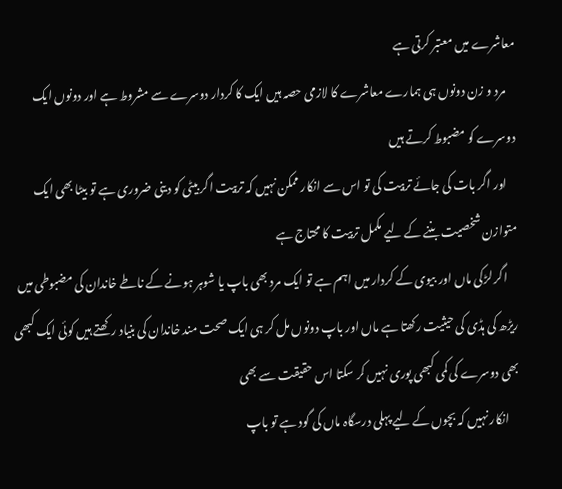معاشرے میں معتبر کرتی ہے
    مرد و زن دونوں ہی ہمارے معاشرے کا لازمی حصہ ہیں ایک کا کردار دوسرے سے مشروط ہے اور دونوں ایک دوسرے کو مضبوط کرتے ہیں
    اور اگر بات کی جائے تربیت کی تو اس سے انکار ممکن نہیں کہ تربیت اگر بیٹی کو دینی ضروری ہے تو بیٹا بھی ایک متوازن شخصیت بننے کے لیے مکمل تربیت کا محتاج ہے
    اگر لڑکی ماں اور بیوی کے کردار میں اہم ہے تو ایک مرد بھی باپ یا شوہر ہونے کے ناطے خاندان کی مضبوطی میں ریڑھ کی ہڈی کی حیثیت رکھتا ہے ماں اور باپ دونوں مل کر ہی ایک صحت مند خاندان کی بنیاد رکھتے ہیں کوئی ایک کبھی بھی دوسرے کی کمی کبھی پوری نہیں کر سکتا اس حقیقت سے بھی
    انکار نہیں کہ بچوں کے لیے پہلی درسگاہ ماں کی گود ہے تو باپ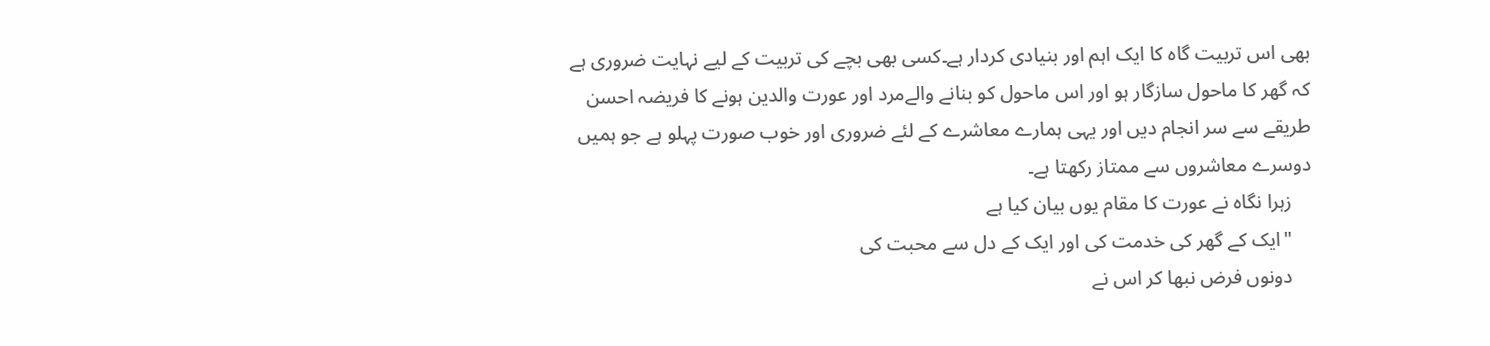بھی اس تربیت گاہ کا ایک اہم اور بنیادی کردار ہے۔کسی بھی بچے کی تربیت کے لیے نہایت ضروری ہے کہ گھر کا ماحول سازگار ہو اور اس ماحول کو بنانے والےمرد اور عورت والدین ہونے کا فریضہ احسن طریقے سے سر انجام دیں اور یہی ہمارے معاشرے کے لئے ضروری اور خوب صورت پہلو ہے جو ہمیں دوسرے معاشروں سے ممتاز رکھتا ہے۔
    زہرا نگاہ نے عورت کا مقام یوں بیان کیا ہے
    "ایک کے گھر کی خدمت کی اور ایک کے دل سے محبت کی
    دونوں فرض نبھا کر اس نے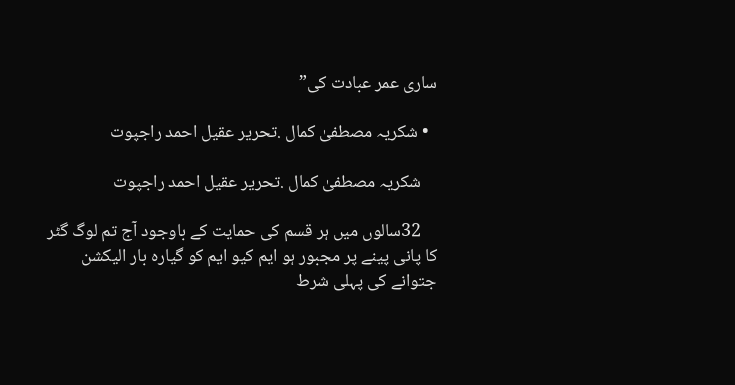ساری عمر عبادت کی”

  • شکریہ مصطفیٰ کمال .تحریر عقیل احمد راجپوت

    شکریہ مصطفیٰ کمال .تحریر عقیل احمد راجپوت

    32سالوں میں ہر قسم کی حمایت کے باوجود آج تم لوگ گٹر کا پانی پینے پر مجبور ہو ایم کیو ایم کو گیارہ بار الیکشن جتوانے کی پہلی شرط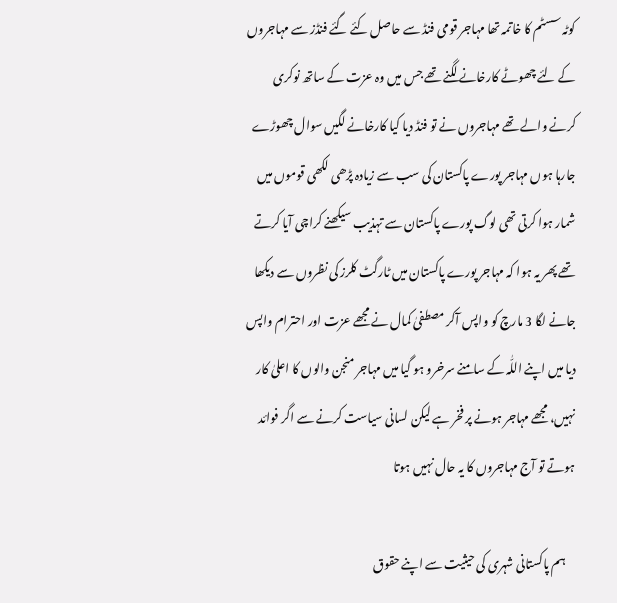کوٹہ سسٹم کا خاتمہ تھا مہاجر قومی فنڈ سے حاصل کئے گئے فنڈز سے مہاجروں کے لئے چھوٹے کارخانے لگنے تھے جس میں وہ عزت کے ساتھ نوکری کرنے والے تھے مہاجروں نے تو فنڈ دیا کیا کارخانے لگیں سوال چھوڑے جارہا ہوں مہاجر پورے پاکستان کی سب سے زیادہ پڑھی لکھی قوموں میں شمار ہوا کرتی تھی لوگ پورے پاکستان سے تہذیب سیکھنے کراچی آیا کرتے تھے پھر یہ ہوا کہ مہاجر پورے پاکستان میں ٹارگٹ کلرز کی نظروں سے دیکھا جانے لگا 3 مارچ کو واپس آکر مصطفیٰ کمال نے مجھے عزت اور احترام واپس دیا میں اپنے اللّٰہ کے سامنے سرخرو ہو گیا میں مہاجر منجن والوں کا اعلیٰ کار نہیں، مجھے مہاجر ہونے پر فخر ہے لیکن لسانی سیاست کرنے سے اگر فوائد ہوتے تو آج مہاجروں کا یہ حال نہیں ہوتا

    ہم پاکستانی شہری کی حیثیت سے اپنے حقوق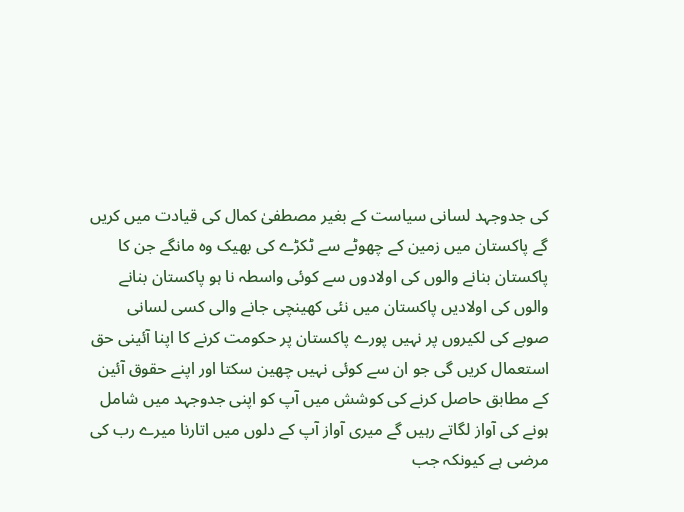کی جدوجہد لسانی سیاست کے بغیر مصطفیٰ کمال کی قیادت میں کریں گے پاکستان میں زمین کے چھوٹے سے ٹکڑے کی بھیک وہ مانگے جن کا پاکستان بنانے والوں کی اولادوں سے کوئی واسطہ نا ہو پاکستان بنانے والوں کی اولادیں پاکستان میں نئی کھینچی جانے والی کسی لسانی صوبے کی لکیروں پر نہیں پورے پاکستان پر حکومت کرنے کا اپنا آئینی حق استعمال کریں گی جو ان سے کوئی نہیں چھین سکتا اور اپنے حقوق آئین کے مطابق حاصل کرنے کی کوشش میں آپ کو اپنی جدوجہد میں شامل ہونے کی آواز لگاتے رہیں گے میری آواز آپ کے دلوں میں اتارنا میرے رب کی مرضی ہے کیونکہ جب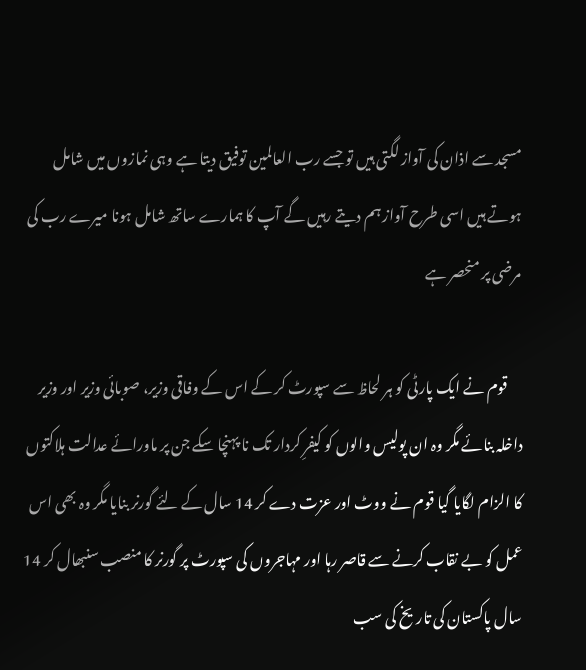مسجد سے اذان کی آواز لگتی ہیں تو جسے رب العالمین توفیق دیتا ہے وہی نمازوں میں شامل ہوتے ہیں اسی طرح آواز ہم دیتے رہیں گے آپ کا ہمارے ساتھ شامل ہونا میرے رب کی مرضی پر منحصر ہے

     قوم نے ایک پارٹی کو ہر لحاظ سے سپورٹ کر کے اس کے وفاقی وزیر، صوبائی وزیر اور وزیر داخلہ بنائے مگر وہ ان پولیس والوں کو کیفرِ کردار تک نا پہنچا سکے جن پر ماورائے عدالت ہلاکتوں کا الزام لگایا گیا قوم نے ووٹ اور عزت دے کر 14 سال کے لئے گورنر بنایا مگر وہ بھی اس عمل کو بے نقاب کرنے سے قاصر رہا اور مہاجروں کی سپورٹ پر گورنر کا منصب سنبھال کر 14 سال پاکستان کی تاریخ کی سب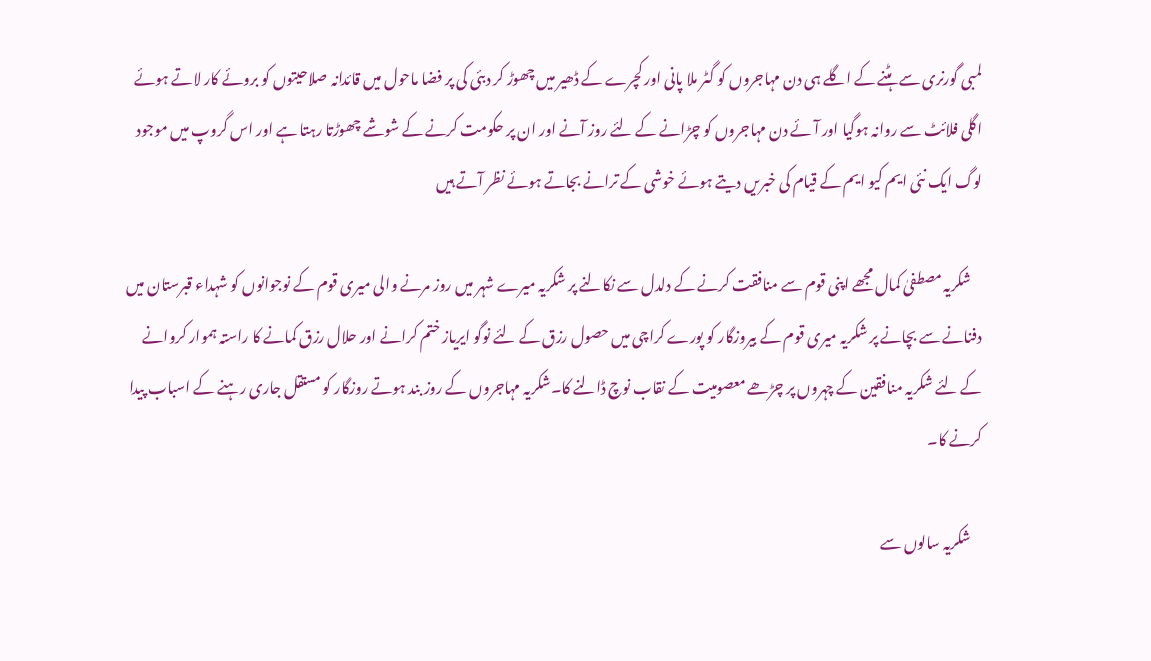لمبی گورنری سے ہٹنے کے اگلے ہی دن مہاجروں کو گٹر ملا پانی اور کچرے کے ڈھیر میں چھوڑ کر دبئی کی پر فضا ماحول میں قائدانہ صلاحیتوں کو بروئے کار لاتے ہوئے اگلی فلائٹ سے روانہ ہوگیا اور آئے دن مہاجروں کو چڑانے کے لئے روز آنے اور ان پر حکومت کرنے کے شوشے چھوڑتا رہتا ہے اور اس گروپ میں موجود لوگ ایک نئی ایم کیو ایم کے قیام کی خبریں دیتے ہوئے خوشی کے ترانے بجاتے ہوئے نظر آتے ہیں

    شکریہ مصطفیٰ کمال مجھے اپنی قوم سے منافقت کرنے کے دلدل سے نکالنے پر شکریہ میرے شہر میں روز مرنے والی میری قوم کے نوجوانوں کو شہداء قبرستان میں دفنانے سے بچانے پر شکریہ میری قوم کے بیروزگار کو پورے کراچی میں حصول رزق کے لئے نوگو ایریاز ختم کرانے اور حلال رزق کمانے کا راستہ ہموار کروانے کے لئے شکریہ منافقین کے چہروں پر چڑھے معصومیت کے نقاب نوچ ڈالنے کا۔شکریہ مہاجروں کے روز بند ہوتے روزگار کو مستقل جاری رہنے کے اسباب پیدا کرنے کا۔

    شکریہ سالوں سے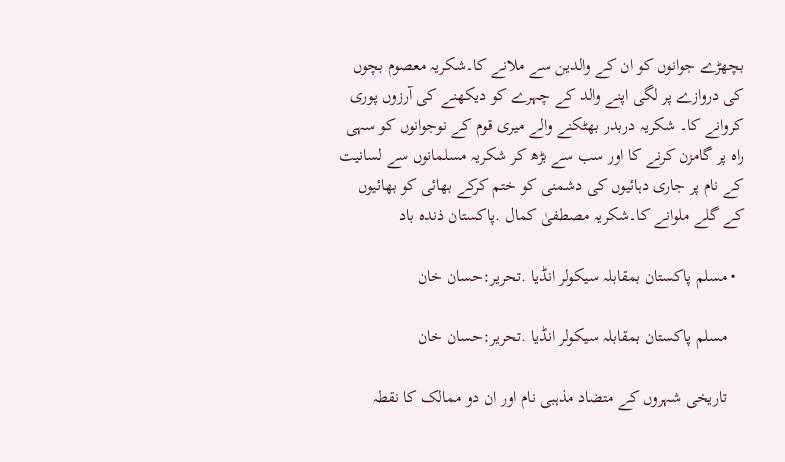بچھڑے جوانوں کو ان کے والدین سے ملانے کا۔شکریہ معصوم بچوں کی دروازے پر لگی اپنے والد کے چہرے کو دیکھنے کی آرزوں پوری کروانے کا۔ شکریہ دربدر بھٹکنے والے میری قوم کے نوجوانوں کو سہی راہ پر گامزن کرنے کا اور سب سے بڑھ کر شکریہ مسلمانوں سے لسانیت کے نام پر جاری دہائیوں کی دشمنی کو ختم کرکے بھائی کو بھائیوں کے گلے ملوانے کا۔شکریہ مصطفیٰ کمال .پاکستان ذندہ باد

  • مسلم پاکستان بمقابلہ سیکولر انڈیا .تحریر:حسان خان

    مسلم پاکستان بمقابلہ سیکولر انڈیا .تحریر:حسان خان

    تاریخی شہروں کے متضاد مذہبی نام اور ان دو ممالک کا نقطہ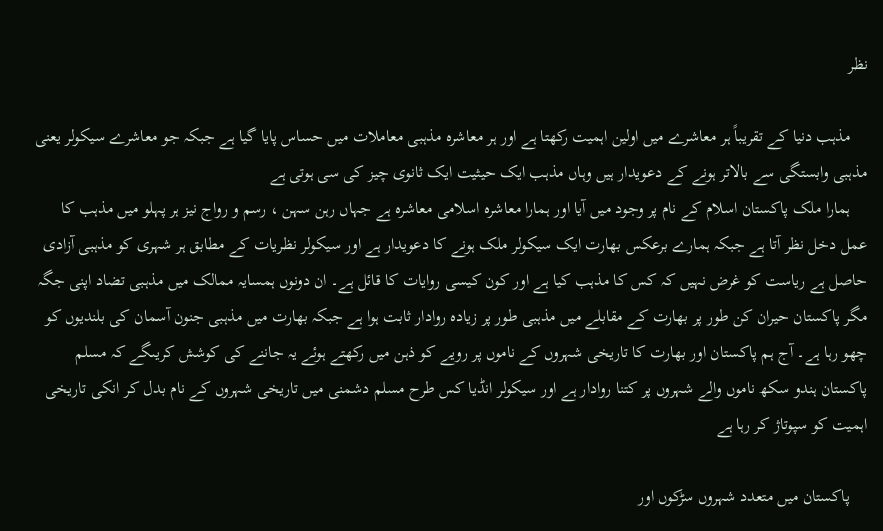نظر

    مذہب دنیا کے تقریباً ہر معاشرے میں اولین اہمیت رکھتا ہے اور ہر معاشرہ مذہبی معاملات میں حساس پایا گیا ہے جبکہ جو معاشرے سیکولر یعنی مذہبی وابستگی سے بالاتر ہونے کے دعویدار ہیں وہاں مذہب ایک حیثیت ایک ثانوی چیز کی سی ہوتی ہے
    ہمارا ملک پاکستان اسلام کے نام پر وجود میں آیا اور ہمارا معاشرہ اسلامی معاشرہ ہے جہاں رہن سہن ، رسم و رواج نیز ہر پہلو میں مذہب کا عمل دخل نظر آتا ہے جبکہ ہمارے برعکس بھارت ایک سیکولر ملک ہونے کا دعویدار ہے اور سیکولر نظریات کے مطابق ہر شہری کو مذہبی آزادی حاصل ہے ریاست کو غرض نہیں کہ کس کا مذہب کیا ہے اور کون کیسی روایات کا قائل ہے۔ ان دونوں ہمسایہ ممالک میں مذہبی تضاد اپنی جگہ مگر پاکستان حیران کن طور پر بھارت کے مقابلے میں مذہبی طور پر زیادہ روادار ثابت ہوا ہے جبکہ بھارت میں مذہبی جنون آسمان کی بلندیوں کو چھو رہا ہے۔ آج ہم پاکستان اور بھارت کا تاریخی شہروں کے ناموں پر رویے کو ذہن میں رکھتے ہوئے یہ جاننے کی کوشش کریںگے کہ مسلم پاکستان ہندو سکھ ناموں والے شہروں پر کتنا روادار ہے اور سیکولر انڈیا کس طرح مسلم دشمنی میں تاریخی شہروں کے نام بدل کر انکی تاریخی اہمیت کو سپوتاژ کر رہا ہے

    پاکستان میں متعدد شہروں سڑکوں اور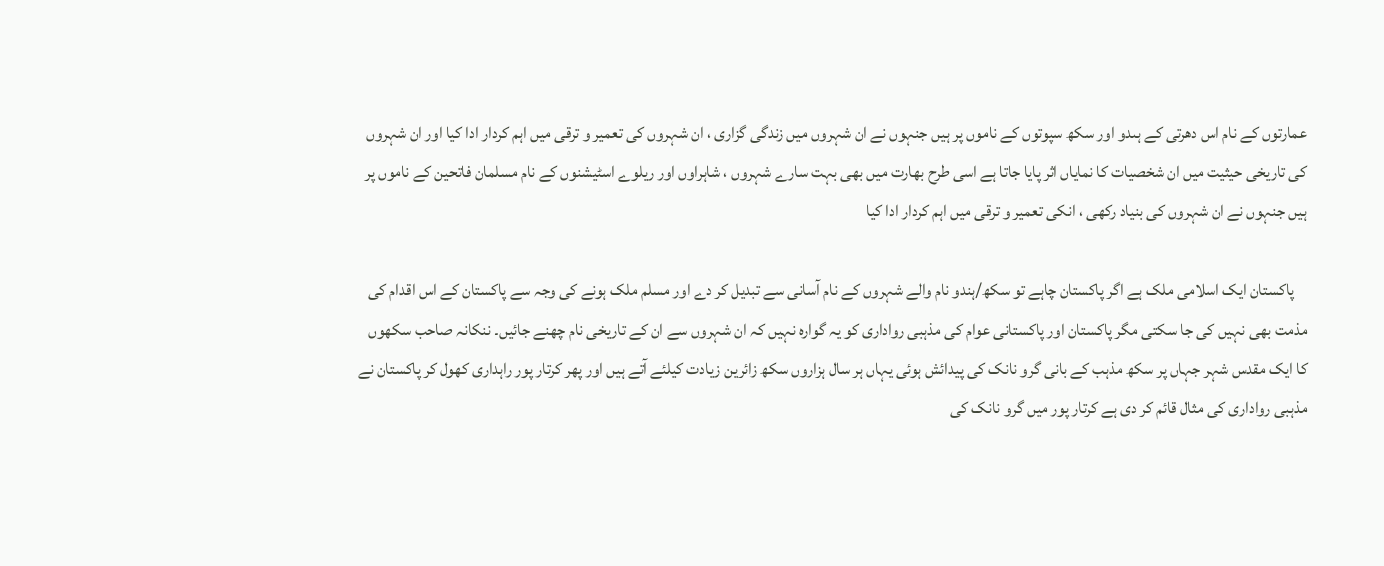عمارتوں کے نام اس دھرتی کے ہںدو اور سکھ سپوتوں کے ناموں پر ہیں جنہوں نے ان شہروں میں زندگی گزاری ، ان شہروں کی تعمیر و ترقی میں اہم کردار ادا کیا اور ان شہروں کی تاریخی حیثیت میں ان شخصیات کا نمایاں اثر پایا جاتا ہے اسی طرح بھارت میں بھی بہت سارے شہروں ، شاہراوں اور ریلوے اسٹیشنوں کے نام مسلمان فاتحین کے ناموں پر ہیں جنہوں نے ان شہروں کی بنیاد رکھی ، انکی تعمیر و ترقی میں اہم کردار ادا کیا

    پاکستان ایک اسلامی ملک ہے اگر پاکستان چاہے تو سکھ/ہندو نام والے شہروں کے نام آسانی سے تبدیل کر دے اور مسلم ملک ہونے کی وجہ سے پاکستان کے اس اقدام کی مذمت بھی نہیں کی جا سکتی مگر پاکستان اور پاکستانی عوام کی مذہبی رواداری کو یہ گوارہ نہیں کہ ان شہروں سے ان کے تاریخی نام چھنے جائیں۔ ننکانہ صاحب سکھوں کا ایک مقدس شہر جہاں پر سکھ مذہب کے بانی گرو نانک کی پیدائش ہوئی یہاں ہر سال ہزاروں سکھ زائرین زیادت کیلئے آتے ہیں اور پھر کرتار پور راہداری کھول کر پاکستان نے مذہبی رواداری کی مثال قائم کر دی ہے کرتار پور میں گرو نانک کی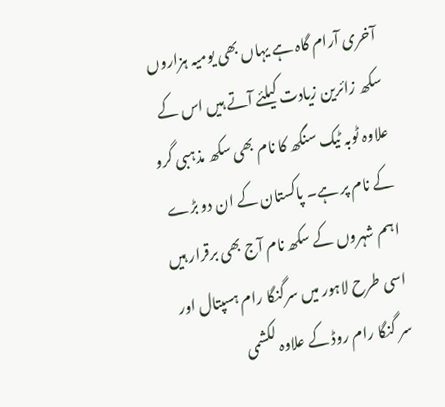آخری آرام گاہ ہے یہاں بھی یومیہ ہزاروں سکھ زائرین زیادت کیلئے آتے ہیں اس کے علاوہ ٹوبہ ٹیک سنگھ کا نام بھی سکھ مذہبی گرو کے نام پر ہے۔ پاکستان کے ان دو بڑے اہم شہروں کے سکھ نام آج بھی برقرار ہیں اسی طرح لاہور میں سرگنگا رام ہسپتال اور سر گنگا رام روڈ کے علاوہ لکشمی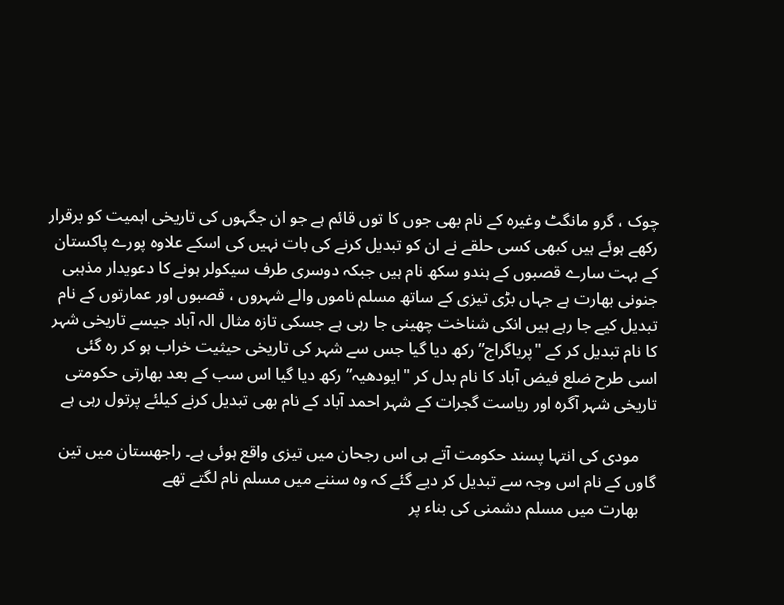چوک ، گرو مانگٹ وغیرہ کے نام بھی جوں کا توں قائم ہے جو ان جگہوں کی تاریخی اہمیت کو برقرار رکھے ہوئے ہیں کبھی کسی حلقے نے ان کو تبدیل کرنے کی بات نہیں کی اسکے علاوہ پورے پاکستان کے بہت سارے قصبوں کے ہندو سکھ نام ہیں جبکہ دوسری طرف سیکولر ہونے کا دعویدار مذہبی جنونی بھارت ہے جہاں بڑی تیزی کے ساتھ مسلم ناموں والے شہروں ، قصبوں اور عمارتوں کے نام تبدیل کیے جا رہے ہیں انکی شناخت چھینی جا رہی ہے جسکی تازہ مثال الہ آباد جیسے تاریخی شہر کا نام تبدیل کر کے "پریاگراج” رکھ دیا گیا جس سے شہر کی تاریخی حیثیت خراب ہو کر رہ گئی اسی طرح ضلع فیض آباد کا نام بدل کر "ایودھیہ” رکھ دیا گیا اس سب کے بعد بھارتی حکومتی تاریخی شہر آگرہ اور ریاست گجرات کے شہر احمد آباد کے نام بھی تبدیل کرنے کیلئے پرتول رہی ہے

    مودی کی انتہا پسند حکومت آتے ہی اس رجحان میں تیزی واقع ہوئی ہے۔ راجھستان میں تین گاوں کے نام اس وجہ سے تبدیل کر دیے گئے کہ وہ سننے میں مسلم نام لگتے تھے
    بھارت میں مسلم دشمنی کی بناء پر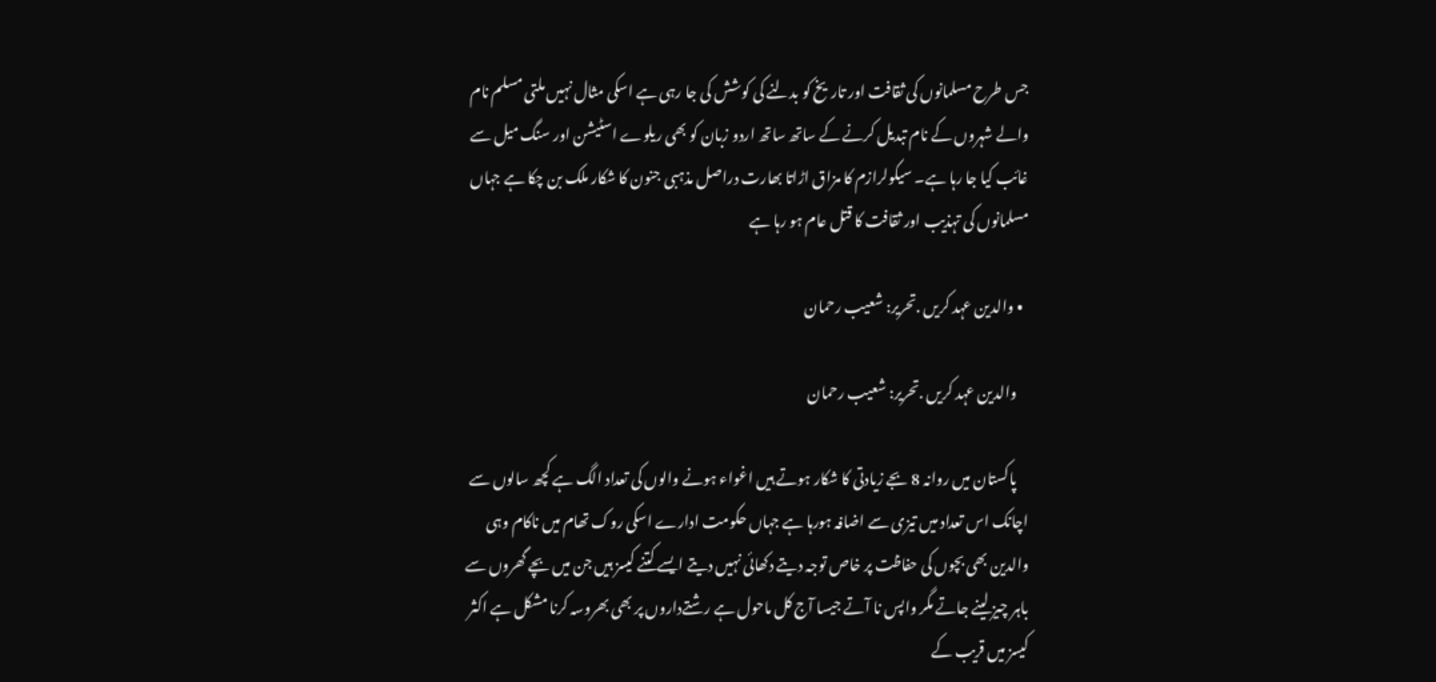جس طرح مسلمانوں کی ثقافت اور تاریخ کو بدلنے کی کوشش کی جا رہی ہے اسکی مثال نہیں ملتی مسلم نام والے شہروں کے نام تبدیل کرنے کے ساتھ ساتھ اردو زبان کو بھی ریلوے اسٹیشن اور سنگ میل سے غائب کیا جا رہا ہے۔ سیکولرازم کا مزاق اڑاتا بھارت دراصل مذہبی جنون کا شکار ملک بن چکا ہے جہاں مسلمانوں کی تہذیب اور ثقافت کا قتل عام ہو رہا ہے

  • والدین عہد کریں .تحریر: شعیب رحمان

    والدین عہد کریں .تحریر: شعیب رحمان

    پاکستان میں روانہ 8 بجے زیادتی کا شکار ہوتے ہیں اغواء ہونے والوں کی تعداد الگ ہے کچھ سالوں سے اچانک اس تعداد میں تیزی سے اضافہ ہورہا ہے جہاں حکومت ادارے اسکی روک تھام میں ناکام وہی والدین بھی بچوں کی حفاظت پر خاص توجہ دیتے دکھائی نہیں دیتے ایسے کتنے کیسز ہیں جن میں بچے گھروں سے باہر چیز لینے جاتے مگر واپس نا آتے جیسا آج کل ماحول ہے رشتےداروں پر بھی بھروسہ کرنا مشکل ہے اکثر کیسز میں قریب کے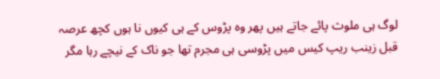لوگ ہی ملوث پائے جاتے ہیں پھر وہ پڑوس کے ہی کیوں نا ہوں کچھ عرصہ قبل زینب ریپ کیس میں پڑوسی ہی مجرم تھا جو ناک کے نیچے رہا مگر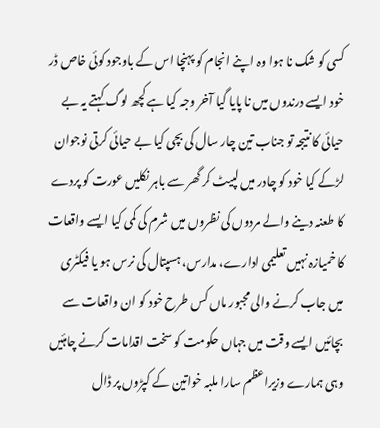کسی کو شک نا ہوا وہ اپنے انجام کو پہنچا اس کے باوجود کوئی خاص ڈر خود ایسے درندوں میں نا پایا گیا آخر وجہ کیا ہے کچھ لوگ کہتے یہ بے حیائی کا نتیجہ تو جناب تین چار سال کی بچی کیا بے حیائی کرتی نوجوان لڑکے کیا خود کو چادر میں لپیٹ کر گھر سے باہر نکلیں عورت کو پردے کا طعنہ دینے والے مردوں کی نظروں میں شرم کی کمی کیا ایسے واقعات کا خمیازہ نہیں تعلیمی ادارے، مدارس، ہسپتال کی نرس ہو یا فیکٹری میں جاب کرنے والی مجبور ماں کس طرح خود کو ان واقعات سے بچائیں ایسے وقت میں جہاں حکومت کو سخت اقدامات کرنے چاہئیں وہی ہمارے وزیراعظم سارا ملبہ خواتین کے کپڑوں پر ڈال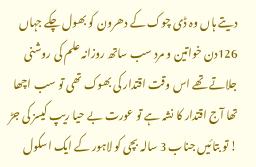دیتے ہاں وہ ڈی چوک کے دھرون کو بھول چکے جہاں 126دن خواتین و مرد سب ساتھ روزانہ علم کی روشنی جلاتے تھے اس وقت اقتدار کی بھوک تھی تو سب اچھا تھا آج اقتدار کا نشہ ہے تو عورت بے حیا ریپ کیسز کی جڑ ! تو بتائیں جناب 3 سالہ بچی کو لاہور کے ایک اسکول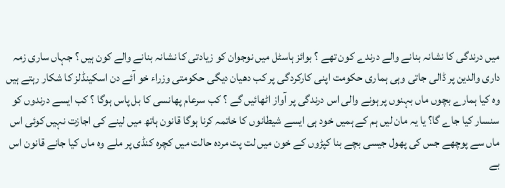میں درندگی کا نشانہ بنانے والے درندے کون تھے ؟ بوائز ہاسٹل میں نوجوان کو زیادتی کا نشانہ بنانے والے کون ہیں ؟ جہاں ساری زمہ داری والدین پر ڈالی جاتی وہی ہماری حکومت اپنی کارکردگی پر کب دھیان دیگی حکومتی وزراء خو آئے دن اسکینڈلز کا شکار رہتے ہیں وہ کیا ہمارے بچوں ماں بہنوں پر ہونے والی اس درندگی پر آواز اٹھائیں گے ؟ کب سرعام پھانسی کا بل پاس ہوگا ؟ کب ایسے درندوں کو سنسار کیا جاے گا؟ یا یہ مان لیں ہم کے ہمیں خود ہی ایسے شیطانوں کا خاتمہ کرنا ہوگا قانون ہاتھ میں لینے کی اجازت نہیں کوئی اس ماں سے پوچھے جس کی پھول جیسی بچے بنا کپڑوں کے خون میں لت پت مردہ حالت میں کچرہ کنڈی پر ملے وہ ماں کیا جانے قانون اس بے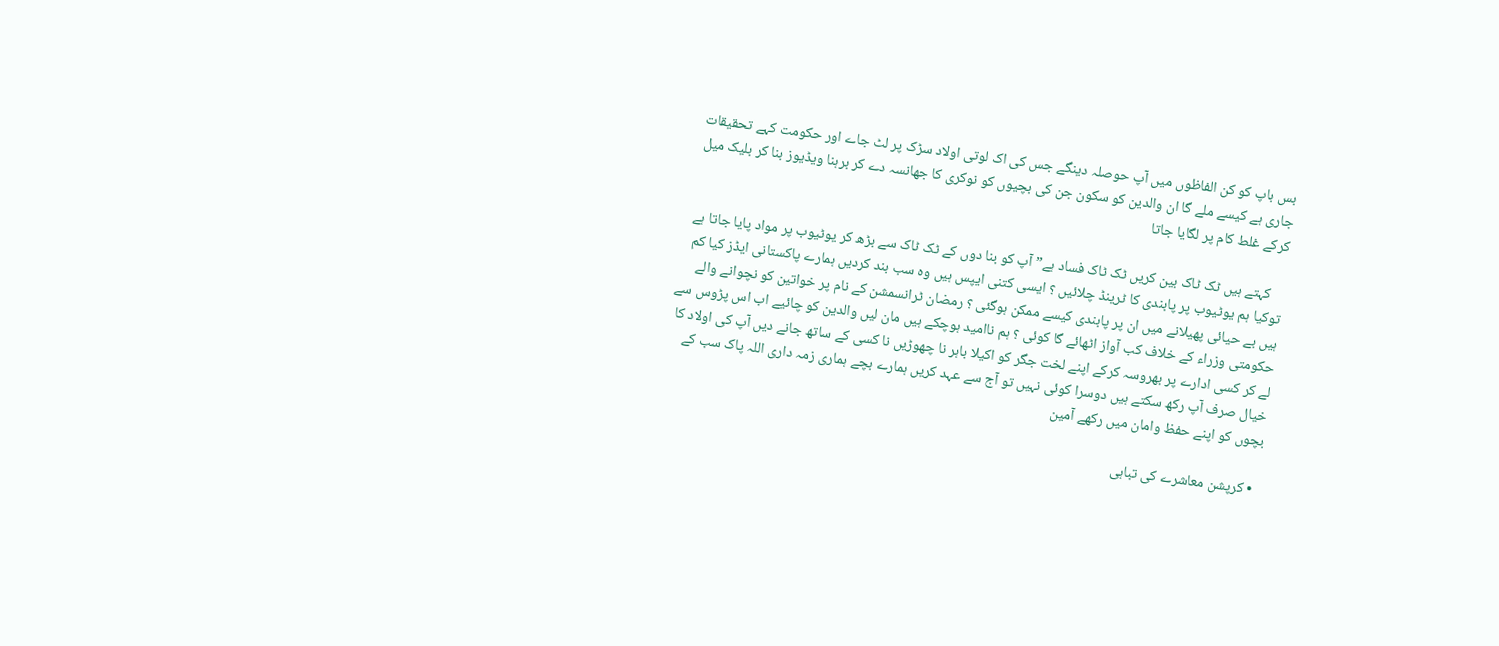بس باپ کو کن الفاظوں میں آپ حوصلہ دینگے جس کی اک لوتی اولاد سڑک پر لٹ جاے اور حکومت کہے تحقیقات جاری ہے کیسے ملے گا ان والدین کو سکون جن کی بچیوں کو نوکری کا جھانسہ دے کر برہنا ویڈیوز بنا کر بلیک میل کرکے غلط کام پر لگایا جاتا

    کہتے ہیں ٹک ٹاک بین کریں ٹک ٹاک فساد ہے” آپ کو بنا دوں کے ٹک ٹاک سے بڑھ کر یوٹیوب پر مواد پایا جاتا ہے توکیا ہم یوٹیوب پر پابندی کا ٹرینڈ چلائیں ؟ ایسی کتنی ایپس ہیں وہ سب بند کردیں ہمارے پاکستانی ایڈز کیا کم ہیں بے حیائی پھیلانے میں ان پر پابندی کیسے ممکن ہوگئی ؟ رمضان ٹرانسمشن کے نام پر خواتین کو نچوانے والے حکومتی وزراء کے خلاف کب آواز اٹھائے گا کوئی ؟ ہم ناامید ہوچکے ہیں مان لیں والدین کو چائیے اب اس پڑوس سے لے کر کسی ادارے پر بھروسہ کرکے اپنے لخت جگر کو اکیلا باہر نا چھوڑیں نا کسی کے ساتھ جانے دیں آپ کی اولاد کا خیال صرف آپ رکھ سکتے ہیں دوسرا کوئی نہیں تو آج سے عہد کریں ہمارے بچے ہماری زمہ داری اللہ پاک سب کے بچوں کو اپنے حفظ وامان میں رکھے آمین

  • کرپشن معاشرے کی تباہی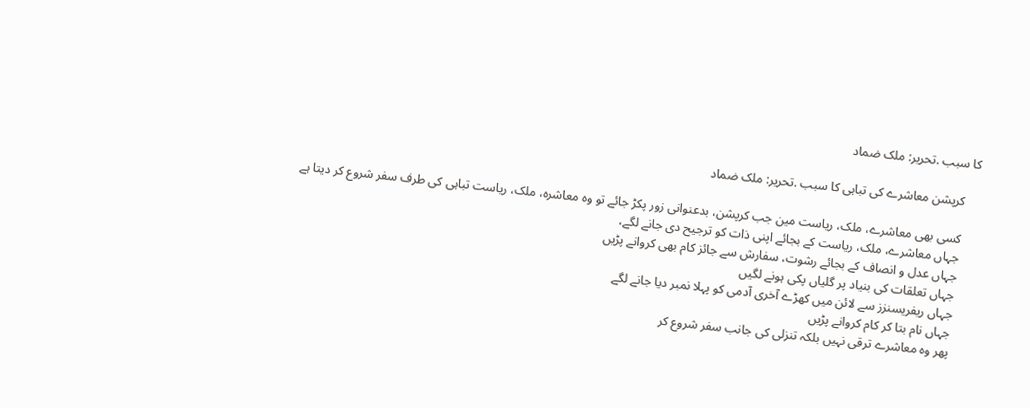کا سبب .تحریر: ملک ضماد

    کرپشن معاشرے کی تباہی کا سبب .تحریر: ملک ضماد

    کسی بھی معاشرے، ملک، ریاست مین جب کرپشن، بدعنوانی زور پکڑ جائے تو وہ معاشرہ، ملک، ریاست تباہی کی طرف سفر شروع کر دیتا ہے
    جہاں معاشرے، ملک، ریاست کے بجائے اپنی ذات کو ترجیح دی جانے لگے،
    جہاں عدل و انصاف کے بجائے رشوت، سفارش سے جائز کام بھی کروانے پڑیں
    جہاں تعلقات کی بنیاد پر گلیاں پکی ہونے لگیں
    جہاں ریفریسنزز سے لائن میں کھڑے آخری آدمی کو پہلا نمبر دیا جانے لگے
    جہاں نام بتا کر کام کروانے پڑیں
    پھر وہ معاشرے ترقی نہیں بلکہ تنزلی کی جانب سفر شروع کر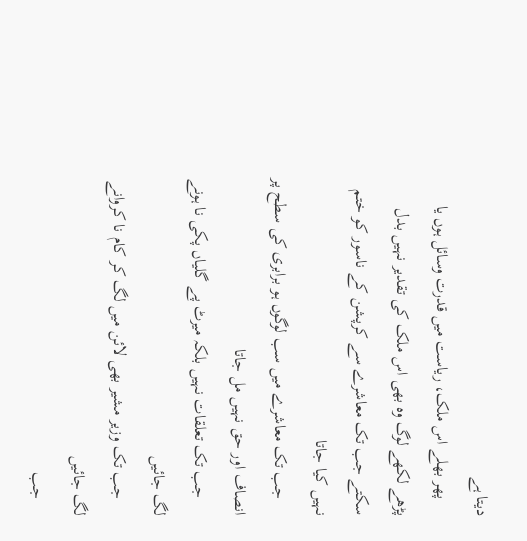دیتا ہے
    پھر بھلے اس ملک، ریاست میں قدرت وسائل ہوں یا پڑھے لکھے لوگ وہ بھی اس ملک کی تقدیر نہیں بدل سکتے جب تک معاشرے سے کرپشن کے ناسور کو ختم نہیں کیا جاتا
    جب تک معاشرے میں سب لوگوں ہو برابری کی سطح پر انصاف اور حق نہیں مل جاتا
    جب تک تعلقات نہیں بلکہ میرٹ پے گلیاں پکی نا ہونے لگ جائیں
    جب تک وزیر مشیر بھی لائن میں لگ کر کام نا کروانے لگ جائیں
    جب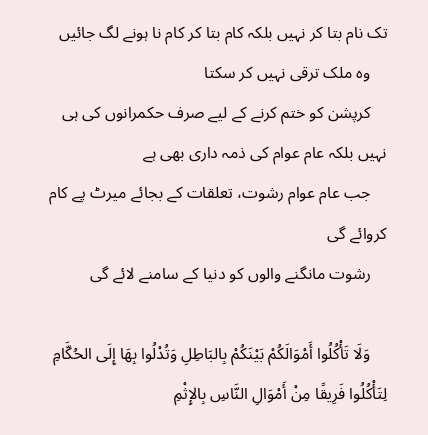تک نام بتا کر نہیں بلکہ کام بتا کر کام نا ہونے لگ جائیں
    وہ ملک ترقی نہیں کر سکتا
    کرپشن کو ختم کرنے کے لیے صرف حکمرانوں کی ہی نہیں بلکہ عام عوام کی ذمہ داری بھی ہے
    جب عام عوام رشوت، تعلقات کے بجائے میرٹ پے کام کروائے گی
    رشوت مانگنے والوں کو دنیا کے سامنے لائے گی

    وَلَا تَأْكُلُوا أَمْوَالَكُمْ بَيْنَكُمْ بِالبَاطِلِ وَتُدْلُوا بِهَا إِلَى الحُكَّامِ لِتَأْكُلُوا فَرِيقًا مِنْ أَمْوَالِ النَّاسِ بِالإِثْمِ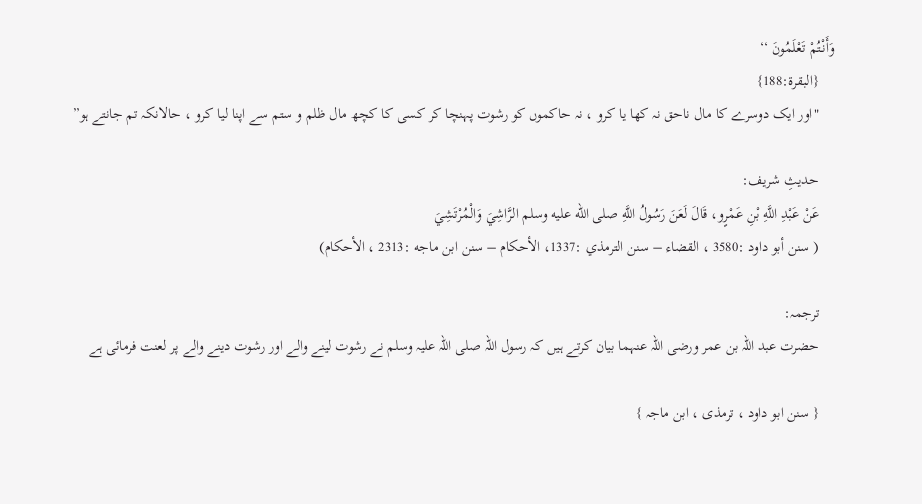وَأَنْتُمْ تَعْلَمُونَ ‘‘
    {البقرة:188}
    "اور ایک دوسرے کا مال ناحق نہ کھا یا کرو ، نہ حاکموں کو رشوت پہنچا کر کسی کا کچھ مال ظلم و ستم سے اپنا لیا کرو ، حالانکہ تم جانتے ہو”

    حدیثِ شریف:
    عَنْ عَبْدِ اللَّهِ بْنِ عَمْرٍو، قَالَ لَعَنَ رَسُولُ اللَّهِ صلى الله عليه وسلم الرَّاشِيَ وَالْمُرْتَشِيَ
    ( سنن أبو داود :3580 ، القضاء – سنن الترمذي :1337، الأحكام – سنن ابن ماجه :2313 ، الأحكام)

    ترجمہ:
    حضرت عبد اللہ بن عمر ورضی اللہ عنہما بیان کرتے ہیں کہ رسول اللہ صلی اللہ علیہ وسلم نے رشوت لینے والے اور رشوت دینے والے پر لعنت فرمائی ہے

    { سنن ابو داود ، ترمذی ، ابن ماجہ }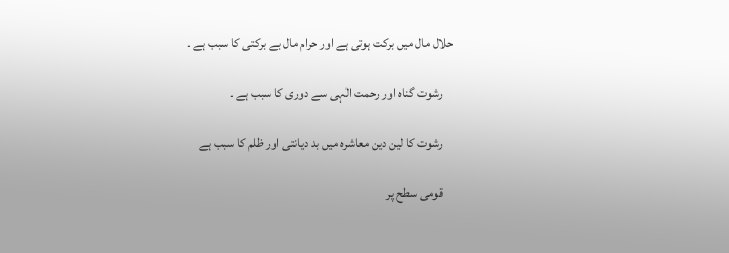حلال مال میں برکت ہوتی ہے اور حرام مال بے برکتی کا سبب ہے ۔

    رشوت گناہ اور رحمت الٰہی سے دوری کا سبب ہے ۔

    رشوت کا لین دین معاشرہ میں بد دیانتی اور ظلم کا سبب ہے

    قومی سطح پر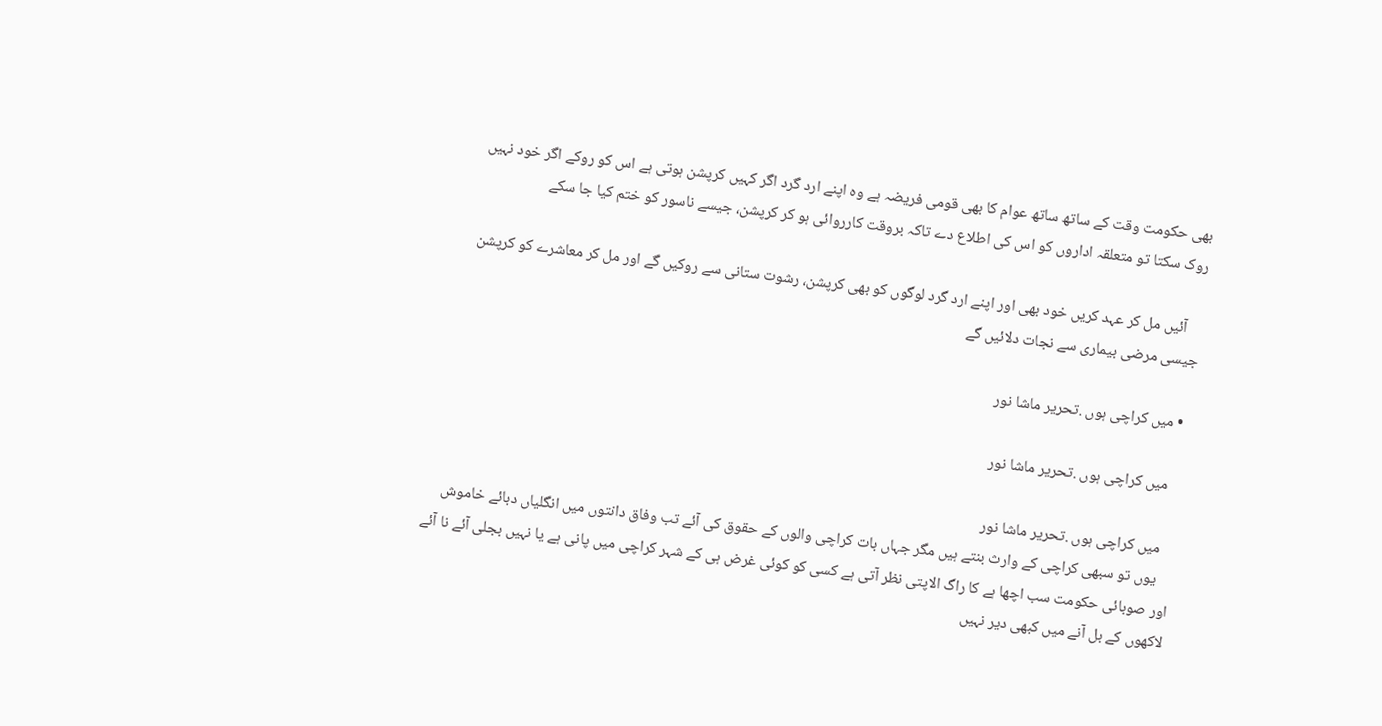بھی حکومت وقت کے ساتھ ساتھ عوام کا بھی قومی فریضہ ہے وہ اپنے ارد گرد اگر کہیں کرپشن ہوتی ہے اس کو روکے اگر خود نہیں روک سکتا تو متعلقہ اداروں کو اس کی اطلاع دے تاکہ بروقت کارروائی ہو کر کرپشن، جیسے ناسور کو ختم کیا جا سکے

    آئیں مل کر عہد کریں خود بھی اور اپنے ارد گرد لوگوں کو بھی کرپشن، رشوت ستانی سے روکیں گے اور مل کر معاشرے کو کرپشن جیسی مرضی بیماری سے نجات دلائیں گے

  • میں کراچی ہوں .تحریر ماشا نور

    میں کراچی ہوں .تحریر ماشا نور

    میں کراچی ہوں .تحریر ماشا نور
    یوں تو سبھی کراچی کے وارث بنتے ہیں مگر جہاں بات کراچی والوں کے حقوق کی آئے تب وفاق دانتوں میں انگلیاں دبائے خاموش اور صوبائی حکومت سب اچھا ہے کا راگ الاپتی نظر آتی ہے کسی کو کوئی غرض ہی کے شہر کراچی میں پانی ہے یا نہیں بجلی آئے نا آئے لاکھوں کے بل آنے میں کبھی دیر نہیں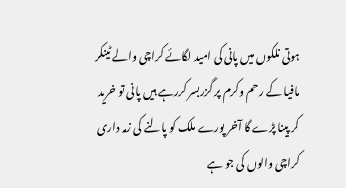ہوتی نلکوں میں پانی کی امید لگائے کراچی والے ٹینکر مافیا کے رحم وکرم پر گزربسر کررہے ہیں پانی تو خرید کر پینا پڑے گا آخر پورے ملک کو پالنے کی زمہ داری کراچی والوں کی جو ہے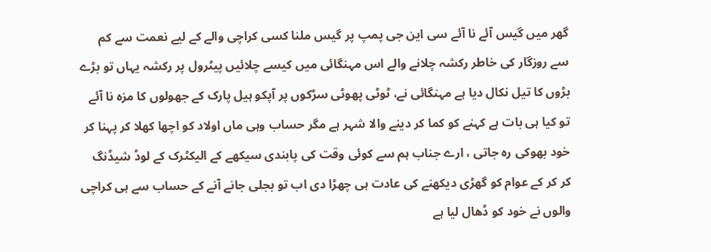گھر میں گیس آئے نا آئے سی این جی پمپ پر گیس ملنا کسی کراچی والے کے لیے نعمت سے کم سے روزگار کی خاطر رکشہ چلانے والے اس مہنگائی میں کیسے چلائیں پیٹرول پر رکشہ یہاں تو بڑے بڑوں کا تیل نکال دیا ہے مہنگائی نے، ٹوٹی پھوٹی سڑکوں پر آپکو ہیل پارک کے جھولوں کا مزہ نا آئے تو کیا ہی بات ہے کہنے کو کما کر دینے والا شہر ہے مگر حساب وہی ماں اولاد کو اچھا کھلا کر پہنا کر خود بھوکی رہ جاتی ، ارے جناب ہم سے کوئی وقت کی پابندی سیکھے کے الیکٹرک کے لوڈ شیڈنگ کر کر کے عوام کو گھڑی دیکھنے کی عادت ہی چھڑا دی اب تو بجلی جانے آنے کے حساب سے ہی کراچی والوں نے خود کو ڈھال لیا ہے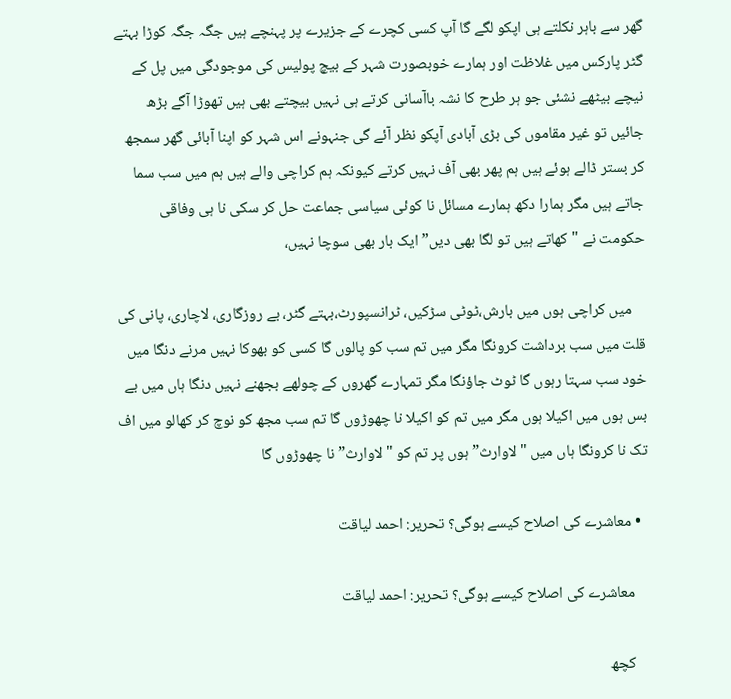گھر سے باہر نکلتے ہی اپکو لگے گا آپ کسی کچرے کے جزیرے پر پہنچے ہیں جگہ جگہ کوڑا بہتے گٹر پارکس میں غلاظت اور ہمارے خوبصورت شہر کے بیچ پولیس کی موجودگی میں پل کے نیچے بیٹھے نشئی جو ہر طرح کا نشہ باآسانی کرتے ہی نہیں بیچتے بھی ہیں تھوڑا آگے بڑھ جائیں تو غیر مقاموں کی بڑی آبادی آپکو نظر آئے گی جنہونے اس شہر کو اپنا آبائی گھر سمجھ کر بستر ڈالے ہوئے ہیں ہم پھر بھی آف نہیں کرتے کیونکہ ہم کراچی والے ہیں ہم میں سب سما جاتے ہیں مگر ہمارا دکھ ہمارے مسائل نا کوئی سیاسی جماعت حل کر سکی نا ہی وفاقی حکومت نے "کھاتے ہیں تو لگا بھی دیں” ایک بار بھی سوچا نہیں،

    میں کراچی ہوں میں بارش،ٹوٹی سڑکیں، ٹرانسپورٹ،بہتے گٹر، بے روزگاری، لاچاری، پانی کی قلت میں سب برداشت کرونگا مگر میں تم سب کو پالوں گا کسی کو بھوکا نہیں مرنے دنگا میں خود سب سہتا رہوں گا ٹوٹ جاؤنگا مگر تمہارے گھروں کے چولھے بجھنے نہیں دنگا ہاں میں بے بس ہوں میں اکیلا ہوں مگر میں تم کو اکیلا نا چھوڑوں گا تم سب مجھ کو نوچ کر کھالو میں اف تک نا کرونگا ہاں میں "لاوارث” ہوں پر تم کو "لاوارث” نا چھوڑوں گا

  • معاشرے کی اصلاح کیسے ہوگی؟ تحریر: احمد لیاقت

    معاشرے کی اصلاح کیسے ہوگی؟ تحریر: احمد لیاقت

    کچھ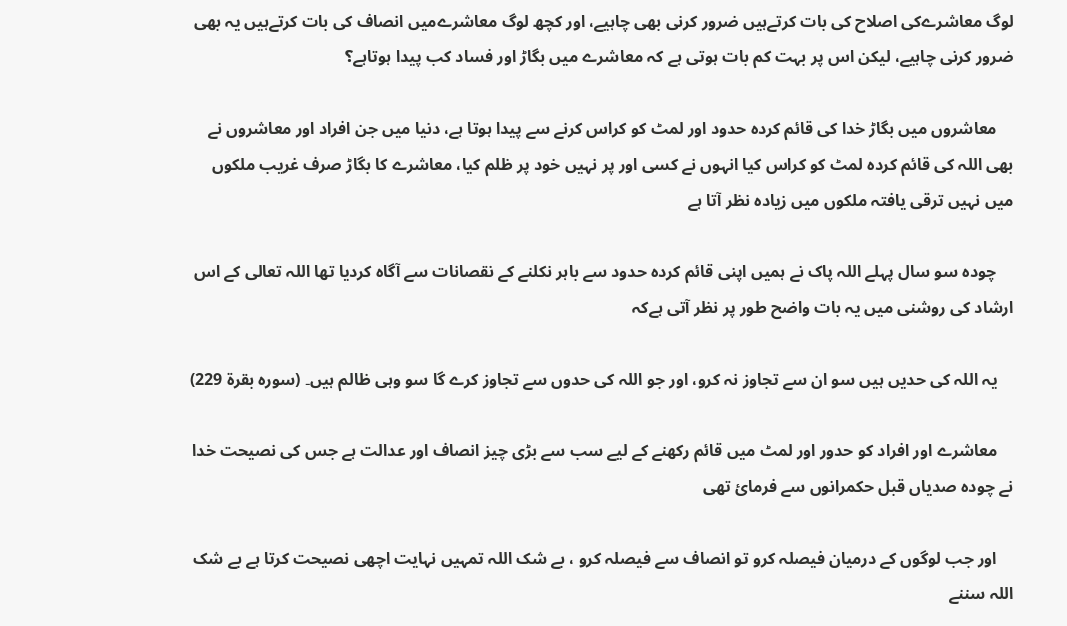لوگ معاشرےکی اصلاح کی بات کرتےہیں ضرور کرنی بھی چاہیے، اور کچھ لوگ معاشرےمیں انصاف کی بات کرتےہیں یہ بھی ضرور کرنی چاہیے، لیکن اس پر بہت کم بات ہوتی ہے کہ معاشرے میں بگاڑ اور فساد کب پیدا ہوتاہے؟

    معاشروں میں بگاڑ خدا کی قائم کردہ حدود اور لمٹ کو کراس کرنے سے پیدا ہوتا ہے، دنیا میں جن افراد اور معاشروں نے بھی اللہ کی قائم کردہ لمٹ کو کراس کیا انہوں نے کسی اور پر نہیں خود پر ظلم کیا، معاشرے کا بگاڑ صرف غریب ملکوں میں نہیں ترقی یافتہ ملکوں میں زیادہ نظر آتا ہے

    چودہ سو سال پہلے اللہ پاک نے ہمیں اپنی قائم کردہ حدود سے باہر نکلنے کے نقصانات سے آگاہ کردیا تھا اللہ تعالی کے اس ارشاد کی روشنی میں یہ بات واضح طور پر نظر آتی ہےکہ

    یہ اللہ کی حدیں ہیں سو ان سے تجاوز نہ کرو، اور جو اللہ کی حدوں سے تجاوز کرے گا سو وہی ظالم ہیں۔ (سورہ بقرۃ 229)

    معاشرے اور افراد کو حدور اور لمٹ میں قائم رکھنے کے لیے سب سے بڑی چیز انصاف اور عدالت ہے جس کی نصیحت خدا نے چودہ صدیاں قبل حکمرانوں سے فرمائ تھی

    اور جب لوگوں کے درمیان فیصلہ کرو تو انصاف سے فیصلہ کرو ، بے شک اللہ تمہیں نہایت اچھی نصیحت کرتا ہے بے شک اللہ سننے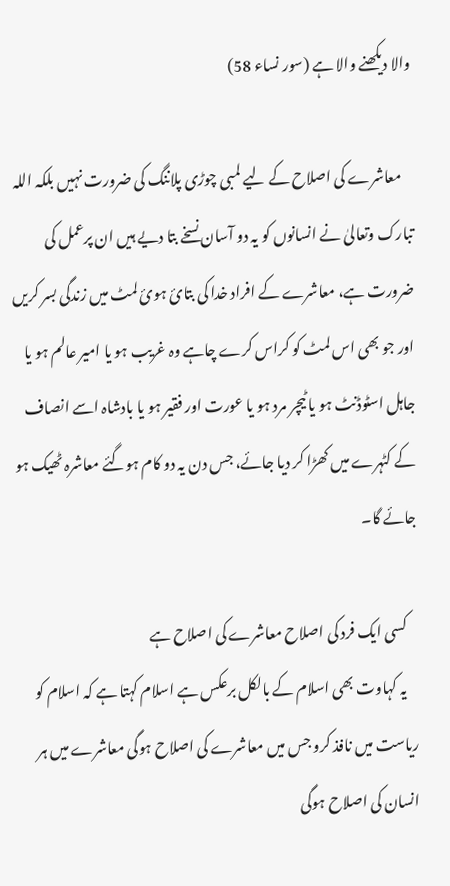والا دیکھنے والا ہے (سور نساء 58)

    معاشرے کی اصلاح کے لیے لمبی چوڑی پلاننگ کی ضرورت نہیں بلکہ اللہ تبارک وتعالیٰ نے انسانوں کو یہ دو آسان نسخے بتا دیے ہیں ان پرعمل کی ضرورت ہے، معاشرے کے افراد خدا کی بتائ ہوئ لمٹ میں زندگی بسر کریں اور جو بھی اس لمٹ کو کراس کرے چاہے وہ غریب ہو یا امیر عالم ہو یا جاہل اسٹوڈنٹ ہو یا ٹیچر مرد ہو یا عورت اور فقیر ہو یا بادشاہ اسے انصاف کے کٹہرے میں کھڑا کر دیا جائے، جس دن یہ دو کام ہوگئے معاشرہ ٹھیک ہو جائے گا۔

    کسی ایک فرد کی اصلاح معاشرے کی اصلاح ہے
    یہ کہاوت بھی اسلام کے بالکل برعکس ہے اسلام کہتا ہے کہ اسلام کو ریاست میں نافذ کرو جس میں معاشرے کی اصلاح ہوگی معاشرے میں ہر انسان کی اصلاح ہوگی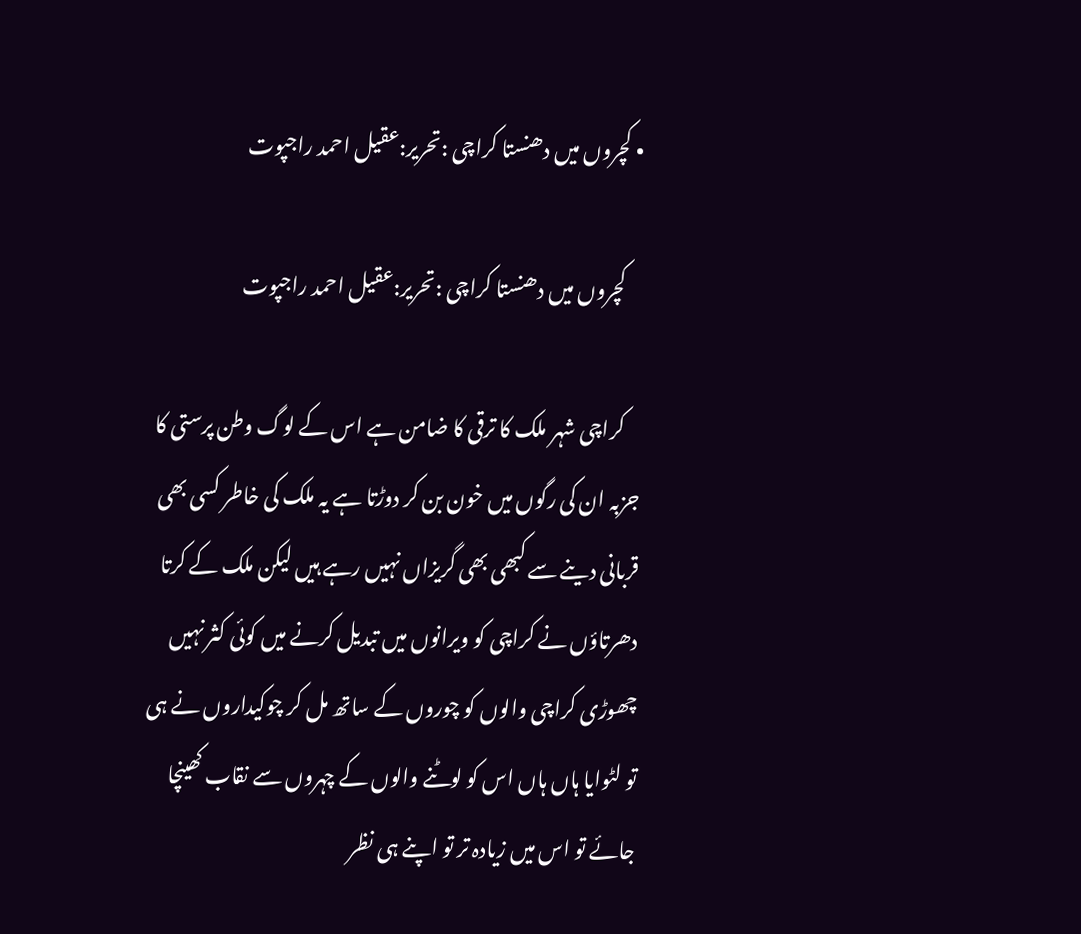• کچروں میں دھنستا کراچی :تحریر:عقیل احمد راجپوت

    کچروں میں دھنستا کراچی :تحریر:عقیل احمد راجپوت

    کراچی شہر ملک کا ترقی کا ضامن ہے اس کے لوگ وطن پرستی کا جزبہ ان کی رگوں میں خون بن کر دوڑتا ہے یہ ملک کی خاطر کسی بھی قربانی دینے سے کبھی بھی گریزاں نہیں رہے ہیں لیکن ملک کے کرتا دھرتاؤں نے کراچی کو ویرانوں میں تبدیل کرنے میں کوئی کثر نہیں چھوڑی کراچی والوں کو چوروں کے ساتھ مل کر چوکیداروں نے ہی تو لٹوایا ہاں ہاں اس کو لوٹنے والوں کے چہروں سے نقاب کھینچا جائے تو اس میں زیادہ تر تو اپنے ہی نظر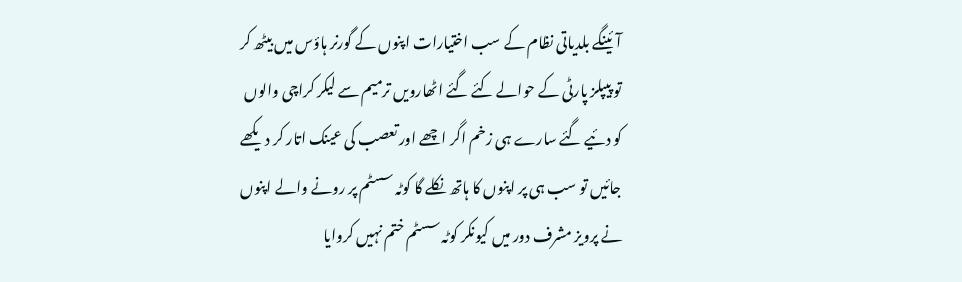آئینگے بلدیاتی نظام کے سب اختیارات اپنوں کے گورنر ہاؤس میں بیٹھ کر تو پیپلز پارٹی کے حوالے کئے گئے اٹھارویں ترمیم سے لیکر کراچی والوں کو دئیے گئے سارے ہی زخم اگر اچھے اور تعصب کی عینک اتار کر دیکھے جائیں تو سب ہی پر اپنوں کا ہاتھ نکلے گا کوٹہ سسٹم پر رونے والے اپنوں نے پرویز مشرف دور میں کیونکر کوٹہ سسٹم ختم نہیں کروایا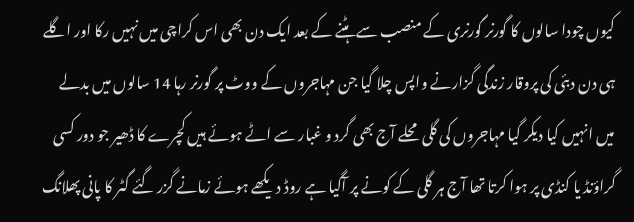کیوں چودا سالوں کا گورنر گورنری کے منصب سے ہٹنے کے بعد ایک دن بھی اس کراچی میں نہیں رکا اور اگلے ہی دن دبئی کی پروقار زندگی گزارنے واپس چلا گیا جن مہاجروں کے ووٹ پر گورنر رہا 14 سالوں میں بدلے میں انہیں کیا دیکر گیا مہاجروں کی گلی محلے آج بھی گرد و غبار سے اٹے ہوئے ہیں کچرے کا ڈھیر جو دور کسی گراؤنڈ یا کنڈی پر ہوا کرتا تھا آج ہر گلی کے کونے پر آگیا ہے روڈ دیکھے ہوئے زمانے گزر گئے گٹر کا پانی پھلانگ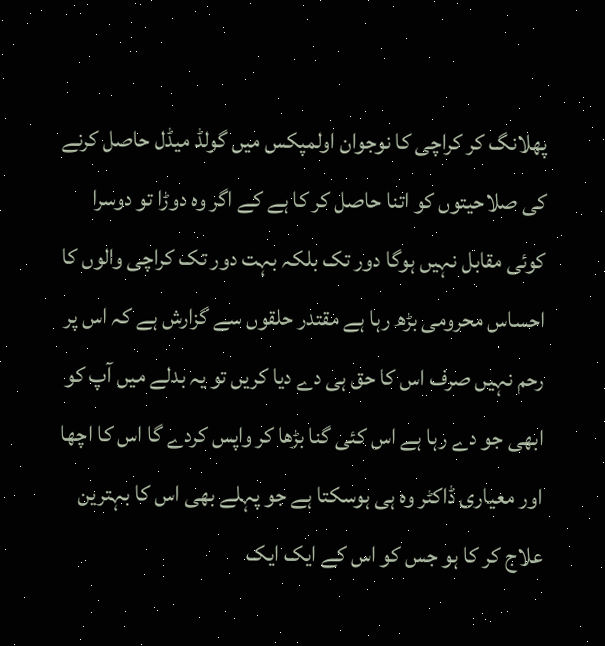پھلانگ کر کراچی کا نوجوان اولمپکس میں گولڈ میڈل حاصل کرنے کی صلاحیتوں کو اتنا حاصل کر کا ہے کے اگر وہ دوڑا تو دوسرا کوئی مقابل نہیں ہوگا دور تک بلکہ بہت دور تک کراچی والوں کا احساس محرومی بڑھ رہا ہے مقتدر حلقوں سے گزارش ہے کہ اس پر رحم نہیں صرف اس کا حق ہی دے دیا کریں تو یہ بدلے میں آپ کو ابھی جو دے رہا ہے اس کئی گنا بڑھا کر واپس کردے گا اس کا اچھا اور معیاری ڈاکٹر وہ ہی ہوسکتا ہے جو پہلے بھی اس کا بہترین علاج کر کا ہو جس کو اس کے ایک ایک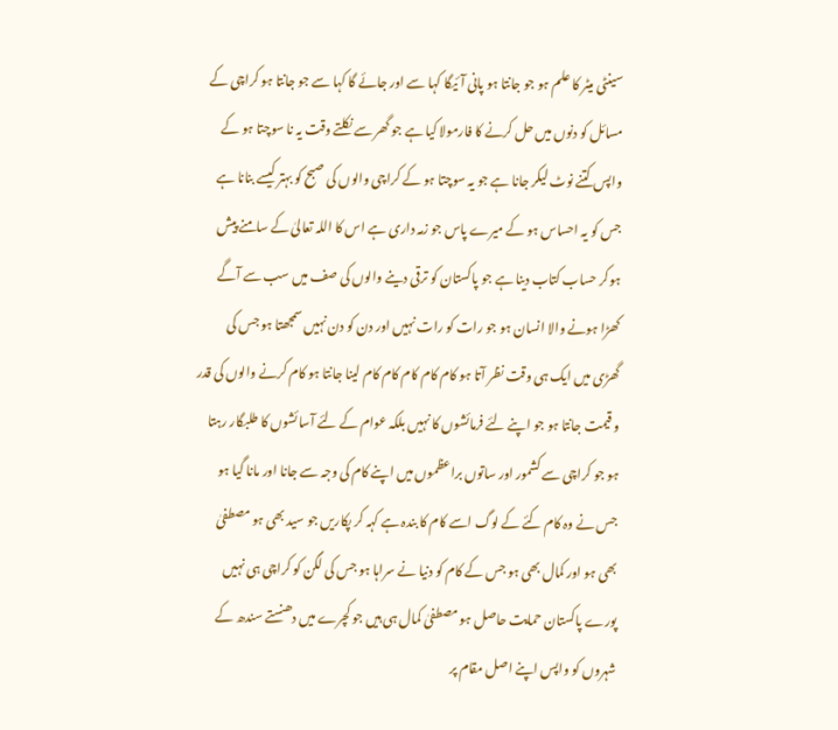سینٹی میٹر کا علم ہو جو جانتا ہو پانی آئیگا کہا سے اور جائے گا کہا سے جو جانتا ہو کراچی کے مسائل کو دنوں میں حل کرنے کا فارمولا کیا ہے جو گھر سے نکلتے وقت یہ نا سوچتا ہو کے واپس کتنے نوٹ لیکر جانا ہے جو یہ سوچتا ہو کے کراچی والوں کی صبح کو بہتر کیسے بنانا ہے جس کو یہ احساس ہو کے میرے پاس جو زمہ داری ہے اس کا اللہ تعالیٰ کے سامنے پیش ہوکر حساب کتاب دینا ہے جو پاکستان کو ترقی دینے والوں کی صف میں سب سے آگے کھڑا ہونے والا انسان ہو جو رات کو رات نہیں اور دن کو دن نہیں سمجھتا ہو جس کی گھڑی میں ایک ہی وقت نظر آتا ہو کام کام کام کام کام لینا جانتا ہو کام کرنے والوں کی قدر و قیمت جانتا ہو جو اپنے لئے فرمائشوں کا نہیں بلکہ عوام کے لئے آسائشوں کا طلبگار رہتا ہو جو کراچی سے کشمور اور ساتوں براعظموں میں اپنے کام کی وجہ سے جانا اور مانا گیا ہو جس نے وہ کام کئے کے لوگ اسے کام کا بندہ ہے کہہ کر پکاریں جو سید بھی ہو مصطفیٰ بھی ہو اور کمال بھی ہو جس کے کام کو دنیا نے سراہا ہو جس کی لگن کو کراچی ہی نہیں پورے پاکستان حمایت حاصل ہو مصطفیٰ کمال ہی ہیں جو کچرے میں دھنستے سندھ کے شہروں کو واپس اپنے اصل مقام پر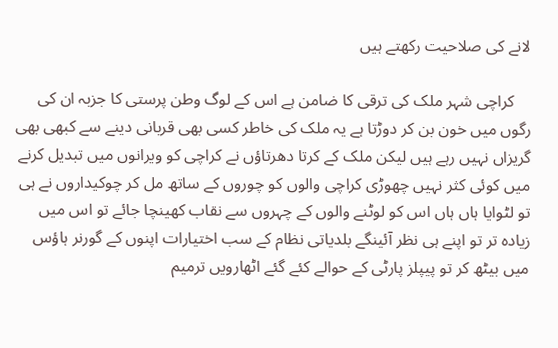لانے کی صلاحیت رکھتے ہیں

    کراچی شہر ملک کی ترقی کا ضامن ہے اس کے لوگ وطن پرستی کا جزبہ ان کی رگوں میں خون بن کر دوڑتا ہے یہ ملک کی خاطر کسی بھی قربانی دینے سے کبھی بھی گریزاں نہیں رہے ہیں لیکن ملک کے کرتا دھرتاؤں نے کراچی کو ویرانوں میں تبدیل کرنے میں کوئی کثر نہیں چھوڑی کراچی والوں کو چوروں کے ساتھ مل کر چوکیداروں نے ہی تو لٹوایا ہاں ہاں اس کو لوٹنے والوں کے چہروں سے نقاب کھینچا جائے تو اس میں زیادہ تر تو اپنے ہی نظر آئینگے بلدیاتی نظام کے سب اختیارات اپنوں کے گورنر ہاؤس میں بیٹھ کر تو پیپلز پارٹی کے حوالے کئے گئے اٹھارویں ترمیم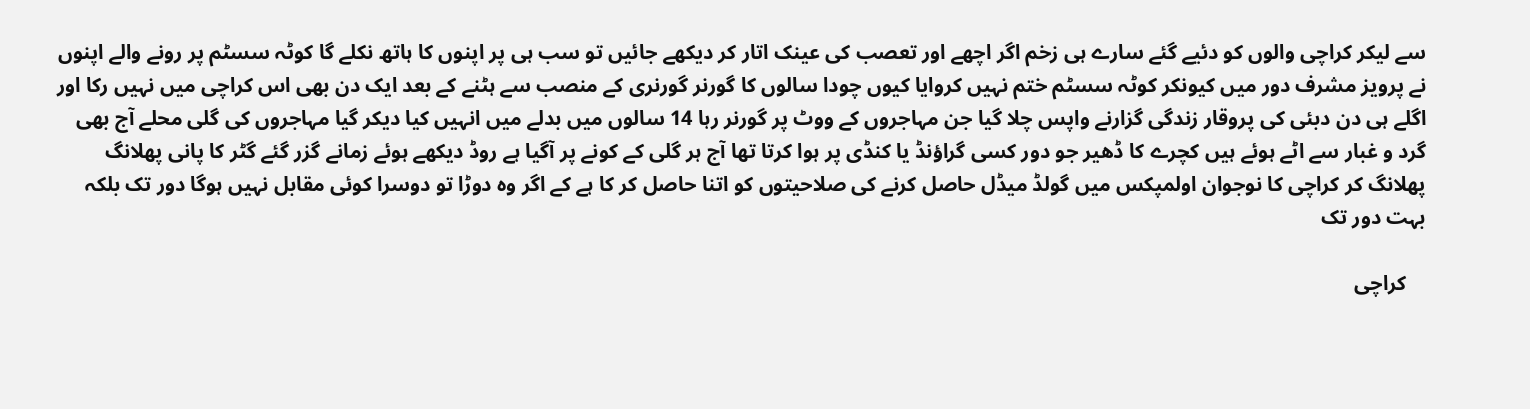سے لیکر کراچی والوں کو دئیے گئے سارے ہی زخم اگر اچھے اور تعصب کی عینک اتار کر دیکھے جائیں تو سب ہی پر اپنوں کا ہاتھ نکلے گا کوٹہ سسٹم پر رونے والے اپنوں نے پرویز مشرف دور میں کیونکر کوٹہ سسٹم ختم نہیں کروایا کیوں چودا سالوں کا گورنر گورنری کے منصب سے ہٹنے کے بعد ایک دن بھی اس کراچی میں نہیں رکا اور اگلے ہی دن دبئی کی پروقار زندگی گزارنے واپس چلا گیا جن مہاجروں کے ووٹ پر گورنر رہا 14 سالوں میں بدلے میں انہیں کیا دیکر گیا مہاجروں کی گلی محلے آج بھی گرد و غبار سے اٹے ہوئے ہیں کچرے کا ڈھیر جو دور کسی گراؤنڈ یا کنڈی پر ہوا کرتا تھا آج ہر گلی کے کونے پر آگیا ہے روڈ دیکھے ہوئے زمانے گزر گئے گٹر کا پانی پھلانگ پھلانگ کر کراچی کا نوجوان اولمپکس میں گولڈ میڈل حاصل کرنے کی صلاحیتوں کو اتنا حاصل کر کا ہے کے اگر وہ دوڑا تو دوسرا کوئی مقابل نہیں ہوگا دور تک بلکہ بہت دور تک

    کراچی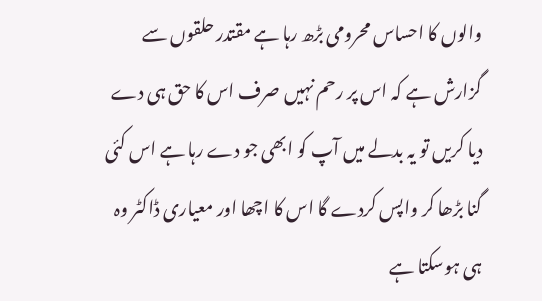والوں کا احساس محرومی بڑھ رہا ہے مقتدر حلقوں سے گزارش ہے کہ اس پر رحم نہیں صرف اس کا حق ہی دے دیا کریں تو یہ بدلے میں آپ کو ابھی جو دے رہا ہے اس کئی گنا بڑھا کر واپس کردے گا اس کا اچھا اور معیاری ڈاکٹر وہ ہی ہوسکتا ہے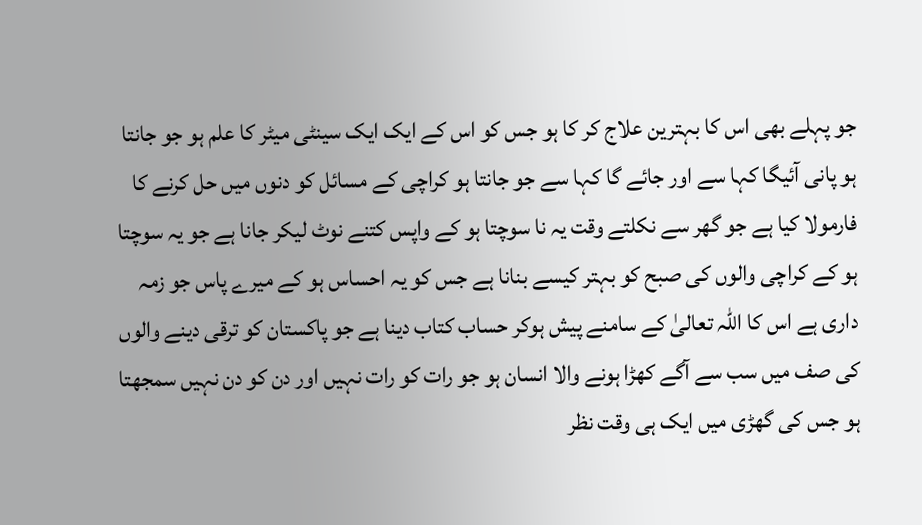جو پہلے بھی اس کا بہترین علاج کر کا ہو جس کو اس کے ایک ایک سینٹی میٹر کا علم ہو جو جانتا ہو پانی آئیگا کہا سے اور جائے گا کہا سے جو جانتا ہو کراچی کے مسائل کو دنوں میں حل کرنے کا فارمولا کیا ہے جو گھر سے نکلتے وقت یہ نا سوچتا ہو کے واپس کتنے نوٹ لیکر جانا ہے جو یہ سوچتا ہو کے کراچی والوں کی صبح کو بہتر کیسے بنانا ہے جس کو یہ احساس ہو کے میرے پاس جو زمہ داری ہے اس کا اللہ تعالیٰ کے سامنے پیش ہوکر حساب کتاب دینا ہے جو پاکستان کو ترقی دینے والوں کی صف میں سب سے آگے کھڑا ہونے والا انسان ہو جو رات کو رات نہیں اور دن کو دن نہیں سمجھتا ہو جس کی گھڑی میں ایک ہی وقت نظر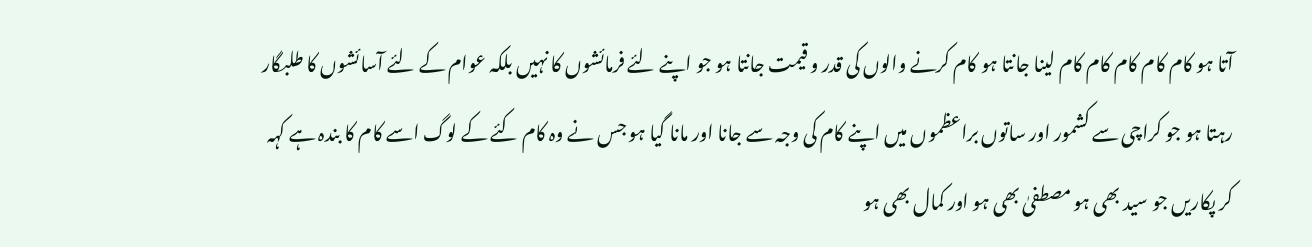آتا ہو کام کام کام کام کام لینا جانتا ہو کام کرنے والوں کی قدر و قیمت جانتا ہو جو اپنے لئے فرمائشوں کا نہیں بلکہ عوام کے لئے آسائشوں کا طلبگار رہتا ہو جو کراچی سے کشمور اور ساتوں براعظموں میں اپنے کام کی وجہ سے جانا اور مانا گیا ہو جس نے وہ کام کئے کے لوگ اسے کام کا بندہ ہے کہہ کر پکاریں جو سید بھی ہو مصطفیٰ بھی ہو اور کمال بھی ہو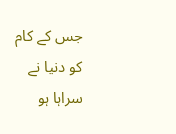جس کے کام کو دنیا نے سراہا ہو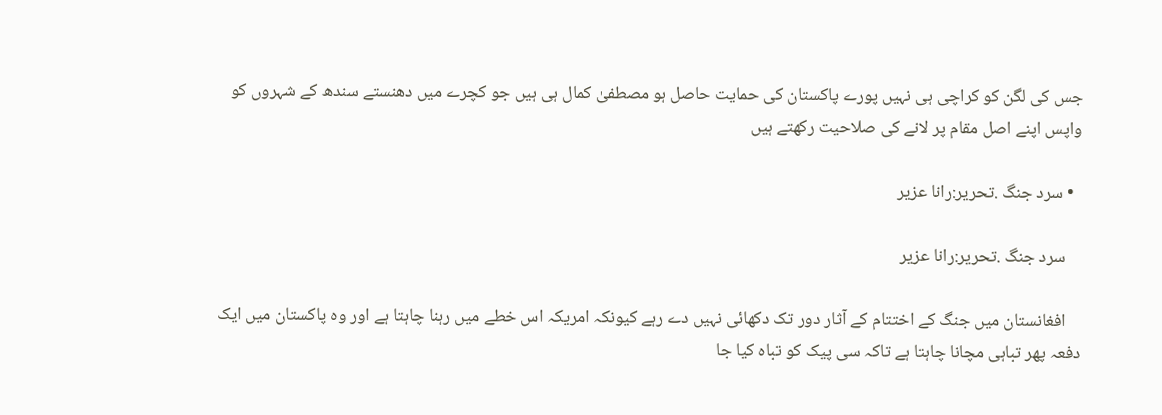جس کی لگن کو کراچی ہی نہیں پورے پاکستان کی حمایت حاصل ہو مصطفیٰ کمال ہی ہیں جو کچرے میں دھنستے سندھ کے شہروں کو واپس اپنے اصل مقام پر لانے کی صلاحیت رکھتے ہیں

  • سرد جنگ .تحریر:رانا عزیر

    سرد جنگ .تحریر:رانا عزیر

    افغانستان میں جنگ کے اختتام کے آثار دور تک دکھائی نہیں دے رہے کیونکہ امریکہ اس خطے میں رہنا چاہتا ہے اور وہ پاکستان میں ایک دفعہ پھر تباہی مچانا چاہتا ہے تاکہ سی پیک کو تباہ کیا جا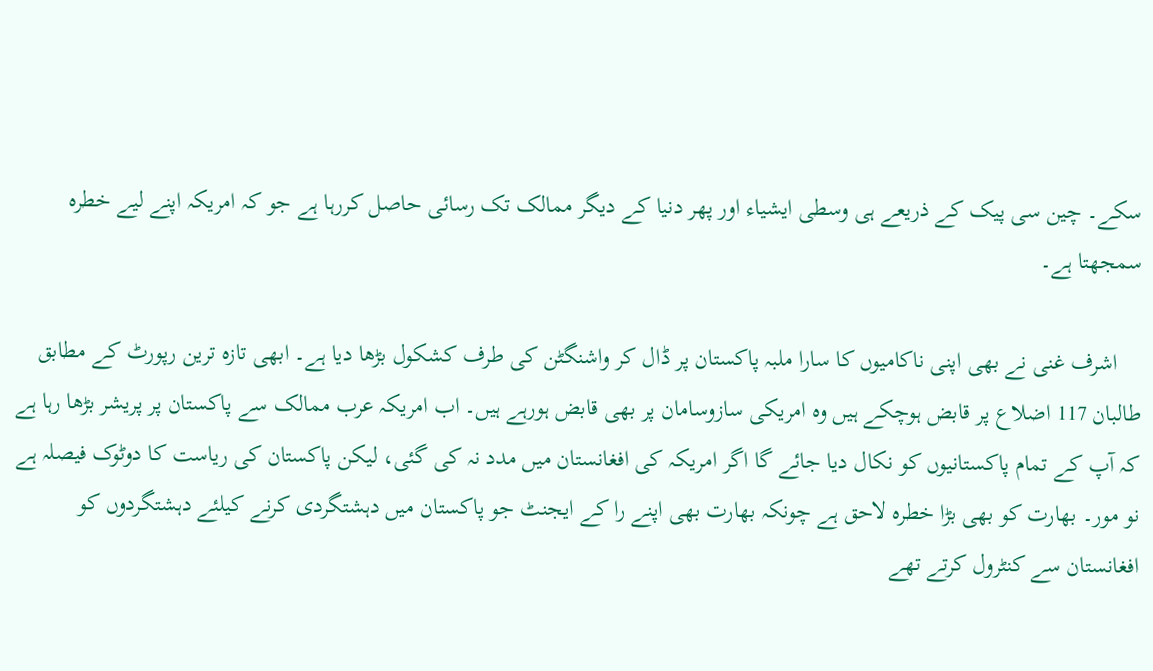سکے۔ چین سی پیک کے ذریعے ہی وسطی ایشیاء اور پھر دنیا کے دیگر ممالک تک رسائی حاصل کررہا ہے جو کہ امریکہ اپنے لیے خطرہ سمجھتا ہے۔

    اشرف غنی نے بھی اپنی ناکامیوں کا سارا ملبہ پاکستان پر ڈال کر واشنگٹن کی طرف کشکول بڑھا دیا ہے۔ ابھی تازہ ترین رپورٹ کے مطابق طالبان 117 اضلاع پر قابض ہوچکے ہیں وہ امریکی سازوسامان پر بھی قابض ہورہے ہیں۔ اب امریکہ عرب ممالک سے پاکستان پر پریشر بڑھا رہا ہے کہ آپ کے تمام پاکستانیوں کو نکال دیا جائے گا اگر امریکہ کی افغانستان میں مدد نہ کی گئی، لیکن پاکستان کی ریاست کا دوٹوک فیصلہ ہے نو مور۔ بھارت کو بھی بڑا خطرہ لاحق ہے چونکہ بھارت بھی اپنے را کے ایجنٹ جو پاکستان میں دہشتگردی کرنے کیلئے دہشتگردوں کو افغانستان سے کنٹرول کرتے تھے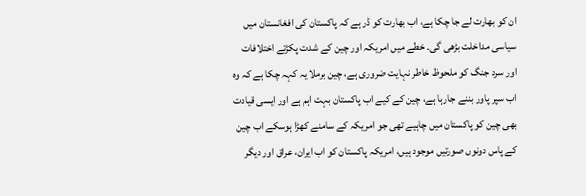ان کو بھارت لے جا چکا ہے، اب بھارت کو ڈر ہے کہ پاکستان کی افغانستان میں سیاسی مداخلت بڑھی گی۔ خطے میں امریکہ اور چین کے شدت پکڑتے اختلافات اور سرد جنگ کو ملحوظ خاطر نہایت ضروری ہے، چین برملا یہ کہہ چکا ہے کہ وہ اب سپر پاور بننے جارہا ہے، چین کے کیے اب پاکستان بہت اہم ہے اور ایسی قیادت بھی چین کو پاکستان میں چاہیے تھی جو امریکہ کے سامنے کھڑا ہوسکے اب چین کے پاس دونوں صورتیں موجود ہیں، امریکہ پاکستان کو اب ایران، عراق اور دیگر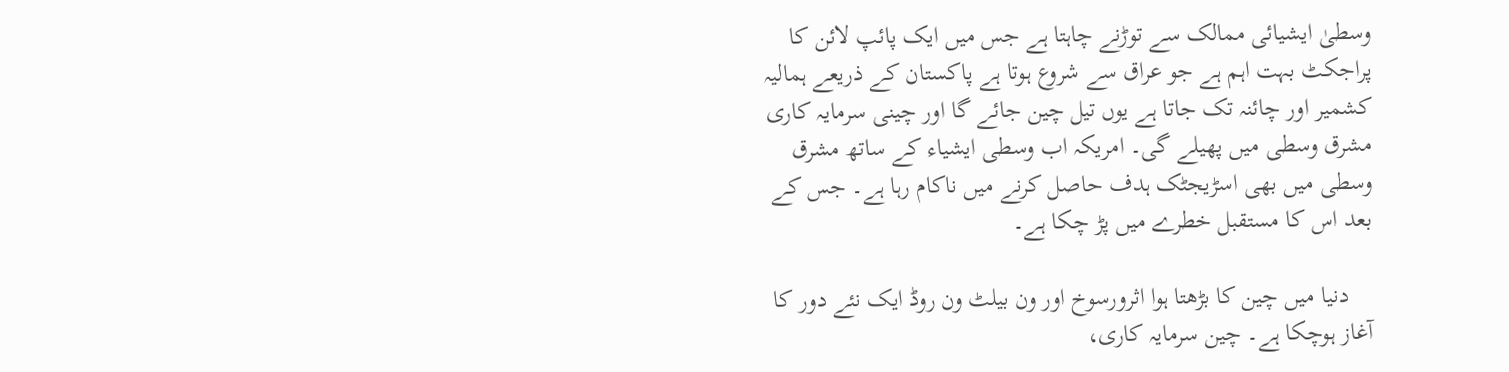وسطیٰ ایشیائی ممالک سے توڑنے چاہتا ہے جس میں ایک پائپ لائن کا پراجکٹ بہت اہم ہے جو عراق سے شروع ہوتا ہے پاکستان کے ذریعے ہمالیہ کشمیر اور چائنہ تک جاتا ہے یوں تیل چین جائے گا اور چینی سرمایہ کاری مشرق وسطی میں پھیلے گی۔ امریکہ اب وسطی ایشیاء کے ساتھ مشرق وسطی میں بھی اسڑیجٹک ہدف حاصل کرنے میں ناکام رہا ہے۔ جس کے بعد اس کا مستقبل خطرے میں پڑ چکا ہے۔

    دنیا میں چین کا بڑھتا ہوا اثرورسوخ اور ون بیلٹ ون روڈ ایک نئے دور کا آغاز ہوچکا ہے۔ چین سرمایہ کاری،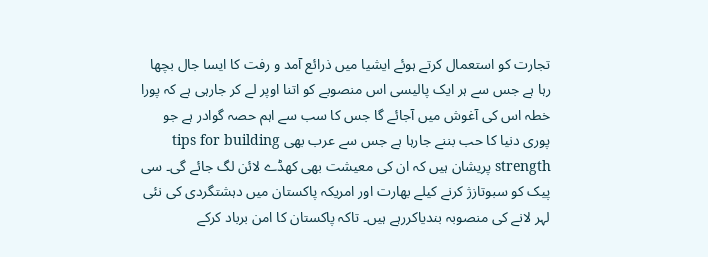تجارت کو استعمال کرتے ہوئے ایشیا میں ذرائع آمد و رفت کا ایسا جال بچھا رہا ہے جس سے ہر ایک پالیسی اس منصوبے کو اتنا اوپر لے کر جارہی ہے کہ پورا خطہ اس کی آغوش میں آجائے گا جس کا سب سے اہم حصہ گوادر ہے جو پوری دنیا کا حب بننے جارہا ہے جس سے عرب بھی tips for building strength پریشان ہیں کہ ان کی معیشت بھی کھڈے لائن لگ جائے گی۔ سی پیک کو سبوتازژ کرنے کیلے بھارت اور امریکہ پاکستان میں دہشتگردی کی نئی لہر لانے کی منصوبہ بندیاکررہے ہیں۔ تاکہ پاکستان کا امن برباد کرکے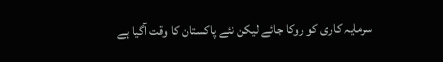سرمایہ کاری کو روکا جائے لیکن نئے پاکستان کا وقت آگیا ہے